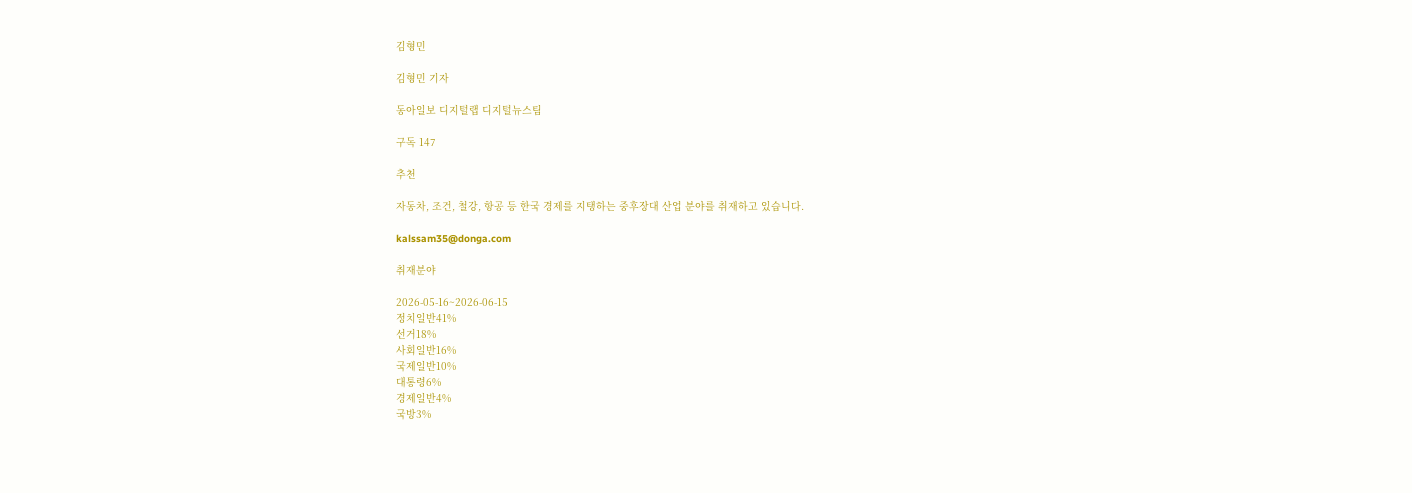김형민

김형민 기자

동아일보 디지털랩 디지털뉴스팀

구독 147

추천

자동차, 조건, 철강, 항공 등 한국 경제를 지탱하는 중후장대 산업 분야를 취재하고 있습니다.

kalssam35@donga.com

취재분야

2026-05-16~2026-06-15
정치일반41%
선거18%
사회일반16%
국제일반10%
대통령6%
경제일반4%
국방3%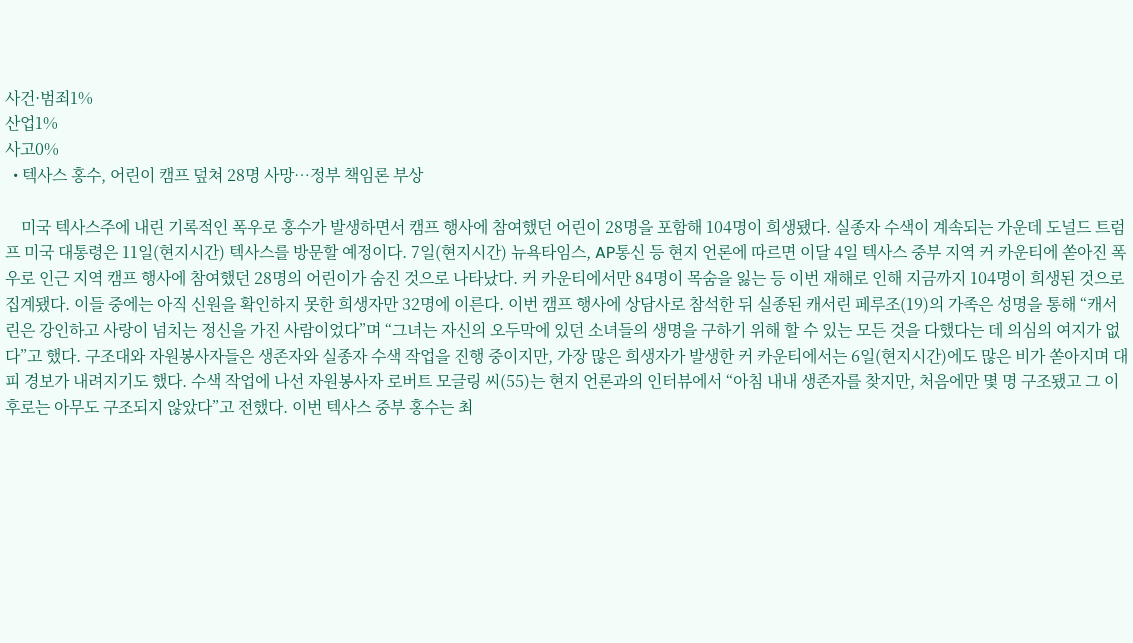사건·범죄1%
산업1%
사고0%
  • 텍사스 홍수, 어린이 캠프 덮쳐 28명 사망…정부 책임론 부상

    미국 텍사스주에 내린 기록적인 폭우로 홍수가 발생하면서 캠프 행사에 참여했던 어린이 28명을 포함해 104명이 희생됐다. 실종자 수색이 계속되는 가운데 도널드 트럼프 미국 대통령은 11일(현지시간) 텍사스를 방문할 예정이다. 7일(현지시간) 뉴욕타임스, AP통신 등 현지 언론에 따르면 이달 4일 텍사스 중부 지역 커 카운티에 쏟아진 폭우로 인근 지역 캠프 행사에 참여했던 28명의 어린이가 숨진 것으로 나타났다. 커 카운티에서만 84명이 목숨을 잃는 등 이번 재해로 인해 지금까지 104명이 희생된 것으로 집계됐다. 이들 중에는 아직 신원을 확인하지 못한 희생자만 32명에 이른다. 이번 캠프 행사에 상담사로 참석한 뒤 실종된 캐서린 페루조(19)의 가족은 성명을 통해 “캐서린은 강인하고 사랑이 넘치는 정신을 가진 사람이었다”며 “그녀는 자신의 오두막에 있던 소녀들의 생명을 구하기 위해 할 수 있는 모든 것을 다했다는 데 의심의 여지가 없다”고 했다. 구조대와 자원봉사자들은 생존자와 실종자 수색 작업을 진행 중이지만, 가장 많은 희생자가 발생한 커 카운티에서는 6일(현지시간)에도 많은 비가 쏟아지며 대피 경보가 내려지기도 했다. 수색 작업에 나선 자원봉사자 로버트 모글링 씨(55)는 현지 언론과의 인터뷰에서 “아침 내내 생존자를 찾지만, 처음에만 몇 명 구조됐고 그 이후로는 아무도 구조되지 않았다”고 전했다. 이번 텍사스 중부 홍수는 최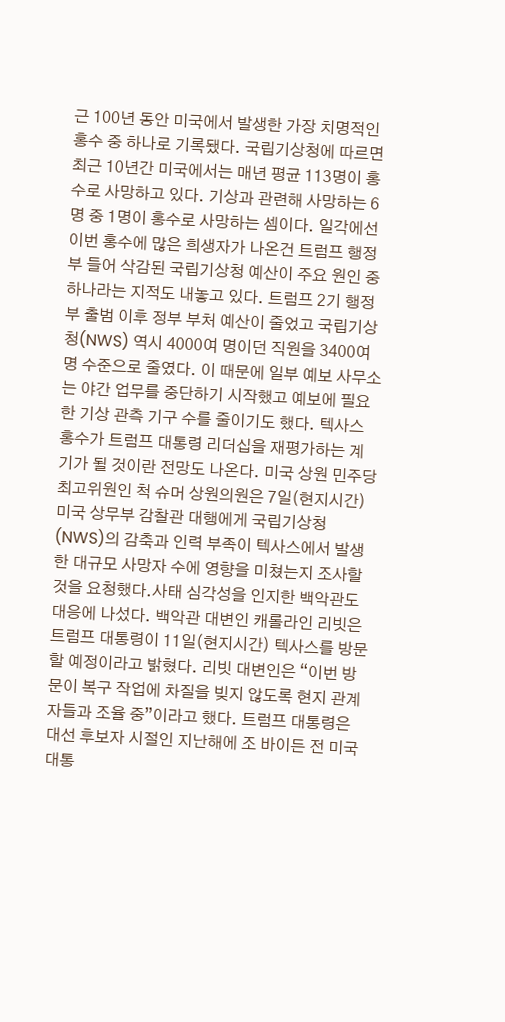근 100년 동안 미국에서 발생한 가장 치명적인 홍수 중 하나로 기록됐다. 국립기상청에 따르면 최근 10년간 미국에서는 매년 평균 113명이 홍수로 사망하고 있다. 기상과 관련해 사망하는 6명 중 1명이 홍수로 사망하는 셈이다. 일각에선 이번 홍수에 많은 희생자가 나온건 트럼프 행정부 들어 삭감된 국립기상청 예산이 주요 원인 중 하나라는 지적도 내놓고 있다. 트럼프 2기 행정부 출범 이후 정부 부처 예산이 줄었고 국립기상청(NWS) 역시 4000여 명이던 직원을 3400여 명 수준으로 줄였다. 이 때문에 일부 예보 사무소는 야간 업무를 중단하기 시작했고 예보에 필요한 기상 관측 기구 수를 줄이기도 했다. 텍사스 홍수가 트럼프 대통령 리더십을 재평가하는 계기가 될 것이란 전망도 나온다. 미국 상원 민주당 최고위원인 척 슈머 상원의원은 7일(현지시간) 미국 상무부 감찰관 대행에게 국립기상청(NWS)의 감축과 인력 부족이 텍사스에서 발생한 대규모 사망자 수에 영향을 미쳤는지 조사할 것을 요청했다.사태 심각성을 인지한 백악관도 대응에 나섰다. 백악관 대변인 캐롤라인 리빗은 트럼프 대통령이 11일(현지시간) 텍사스를 방문할 예정이라고 밝혔다. 리빗 대변인은 “이번 방문이 복구 작업에 차질을 빚지 않도록 현지 관계자들과 조율 중”이라고 했다. 트럼프 대통령은 대선 후보자 시절인 지난해에 조 바이든 전 미국 대통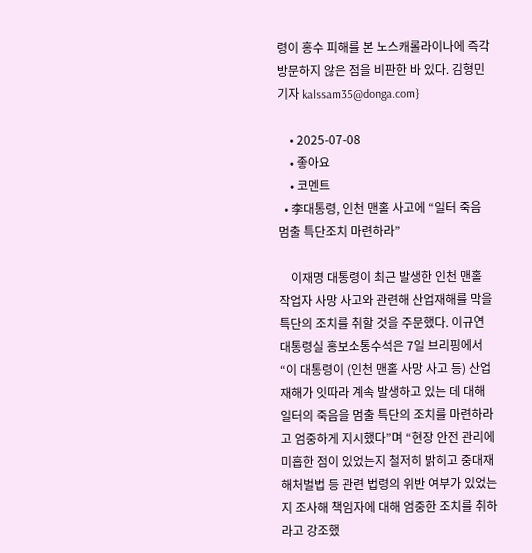령이 홍수 피해를 본 노스캐롤라이나에 즉각 방문하지 않은 점을 비판한 바 있다. 김형민 기자 kalssam35@donga.com}

    • 2025-07-08
    • 좋아요
    • 코멘트
  • 李대통령, 인천 맨홀 사고에 “일터 죽음 멈출 특단조치 마련하라”

    이재명 대통령이 최근 발생한 인천 맨홀 작업자 사망 사고와 관련해 산업재해를 막을 특단의 조치를 취할 것을 주문했다. 이규연 대통령실 홍보소통수석은 7일 브리핑에서 “이 대통령이 (인천 맨홀 사망 사고 등) 산업재해가 잇따라 계속 발생하고 있는 데 대해 일터의 죽음을 멈출 특단의 조치를 마련하라고 엄중하게 지시했다”며 “현장 안전 관리에 미흡한 점이 있었는지 철저히 밝히고 중대재해처벌법 등 관련 법령의 위반 여부가 있었는지 조사해 책임자에 대해 엄중한 조치를 취하라고 강조했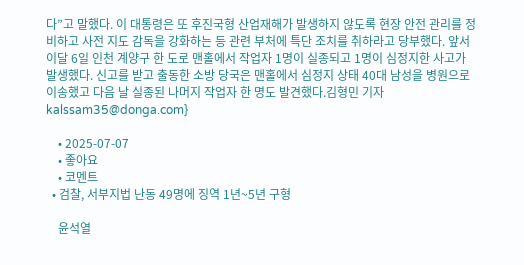다”고 말했다. 이 대통령은 또 후진국형 산업재해가 발생하지 않도록 현장 안전 관리를 정비하고 사전 지도 감독을 강화하는 등 관련 부처에 특단 조치를 취하라고 당부했다. 앞서 이달 6일 인천 계양구 한 도로 맨홀에서 작업자 1명이 실종되고 1명이 심정지한 사고가 발생했다. 신고를 받고 출동한 소방 당국은 맨홀에서 심정지 상태 40대 남성을 병원으로 이송했고 다음 날 실종된 나머지 작업자 한 명도 발견했다.김형민 기자 kalssam35@donga.com}

    • 2025-07-07
    • 좋아요
    • 코멘트
  • 검찰, 서부지법 난동 49명에 징역 1년~5년 구형

    윤석열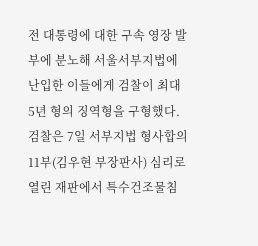전 대통령에 대한 구속 영장 발부에 분노해 서울서부지법에 난입한 이들에게 검찰이 최대 5년 형의 징역형을 구형했다. 검찰은 7일 서부지법 형사합의 11부(김우현 부장판사) 심리로 열린 재판에서 특수건조물침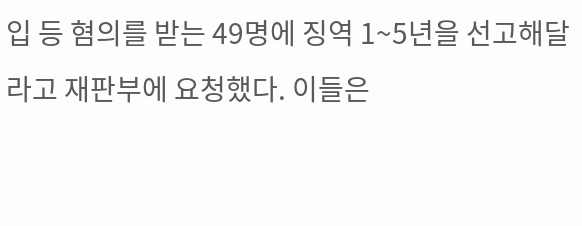입 등 혐의를 받는 49명에 징역 1~5년을 선고해달라고 재판부에 요청했다. 이들은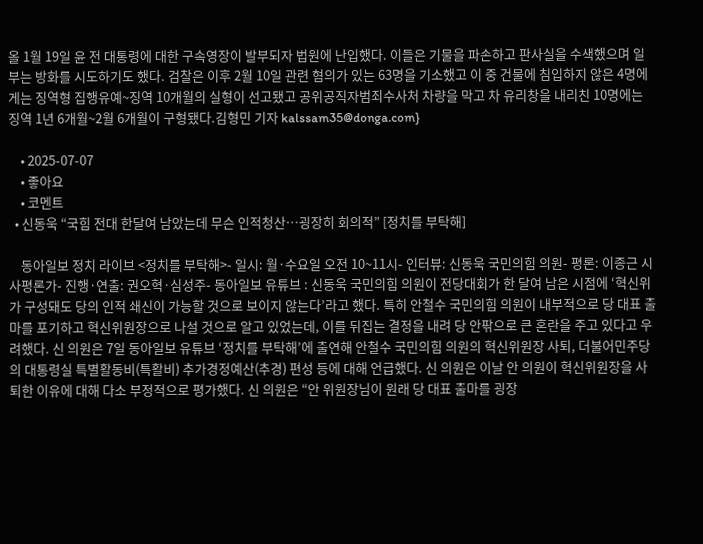올 1월 19일 윤 전 대통령에 대한 구속영장이 발부되자 법원에 난입했다. 이들은 기물을 파손하고 판사실을 수색했으며 일부는 방화를 시도하기도 했다. 검찰은 이후 2월 10일 관련 혐의가 있는 63명을 기소했고 이 중 건물에 침입하지 않은 4명에게는 징역형 집행유예~징역 10개월의 실형이 선고됐고 공위공직자범죄수사처 차량을 막고 차 유리창을 내리친 10명에는 징역 1년 6개월~2월 6개월이 구형됐다.김형민 기자 kalssam35@donga.com}

    • 2025-07-07
    • 좋아요
    • 코멘트
  • 신동욱 “국힘 전대 한달여 남았는데 무슨 인적청산…굉장히 회의적” [정치를 부탁해]

    동아일보 정치 라이브 <정치를 부탁해>- 일시: 월·수요일 오전 10~11시- 인터뷰: 신동욱 국민의힘 의원- 평론: 이종근 시사평론가- 진행·연출: 권오혁·심성주- 동아일보 유튜브 : 신동욱 국민의힘 의원이 전당대회가 한 달여 남은 시점에 ‘혁신위가 구성돼도 당의 인적 쇄신이 가능할 것으로 보이지 않는다’라고 했다. 특히 안철수 국민의힘 의원이 내부적으로 당 대표 출마를 포기하고 혁신위원장으로 나설 것으로 알고 있었는데, 이를 뒤집는 결정을 내려 당 안팎으로 큰 혼란을 주고 있다고 우려했다. 신 의원은 7일 동아일보 유튜브 ‘정치를 부탁해’에 출연해 안철수 국민의힘 의원의 혁신위원장 사퇴, 더불어민주당의 대통령실 특별활동비(특활비) 추가경정예산(추경) 편성 등에 대해 언급했다. 신 의원은 이날 안 의원이 혁신위원장을 사퇴한 이유에 대해 다소 부정적으로 평가했다. 신 의원은 “안 위원장님이 원래 당 대표 출마를 굉장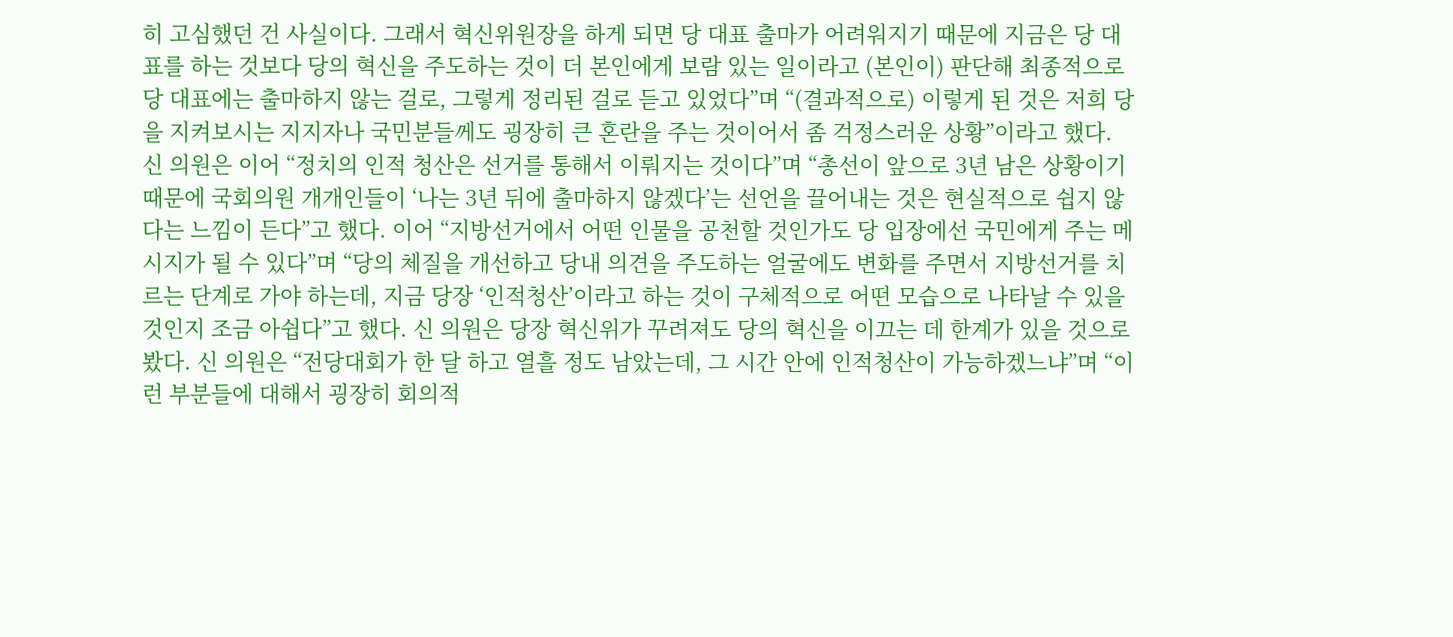히 고심했던 건 사실이다. 그래서 혁신위원장을 하게 되면 당 대표 출마가 어려워지기 때문에 지금은 당 대표를 하는 것보다 당의 혁신을 주도하는 것이 더 본인에게 보람 있는 일이라고 (본인이) 판단해 최종적으로 당 대표에는 출마하지 않는 걸로, 그렇게 정리된 걸로 듣고 있었다”며 “(결과적으로) 이렇게 된 것은 저희 당을 지켜보시는 지지자나 국민분들께도 굉장히 큰 혼란을 주는 것이어서 좀 걱정스러운 상황”이라고 했다. 신 의원은 이어 “정치의 인적 청산은 선거를 통해서 이뤄지는 것이다”며 “총선이 앞으로 3년 남은 상황이기 때문에 국회의원 개개인들이 ‘나는 3년 뒤에 출마하지 않겠다’는 선언을 끌어내는 것은 현실적으로 쉽지 않다는 느낌이 든다”고 했다. 이어 “지방선거에서 어떤 인물을 공천할 것인가도 당 입장에선 국민에게 주는 메시지가 될 수 있다”며 “당의 체질을 개선하고 당내 의견을 주도하는 얼굴에도 변화를 주면서 지방선거를 치르는 단계로 가야 하는데, 지금 당장 ‘인적청산’이라고 하는 것이 구체적으로 어떤 모습으로 나타날 수 있을 것인지 조금 아쉽다”고 했다. 신 의원은 당장 혁신위가 꾸려져도 당의 혁신을 이끄는 데 한계가 있을 것으로 봤다. 신 의원은 “전당대회가 한 달 하고 열흘 정도 남았는데, 그 시간 안에 인적청산이 가능하겠느냐”며 “이런 부분들에 대해서 굉장히 회의적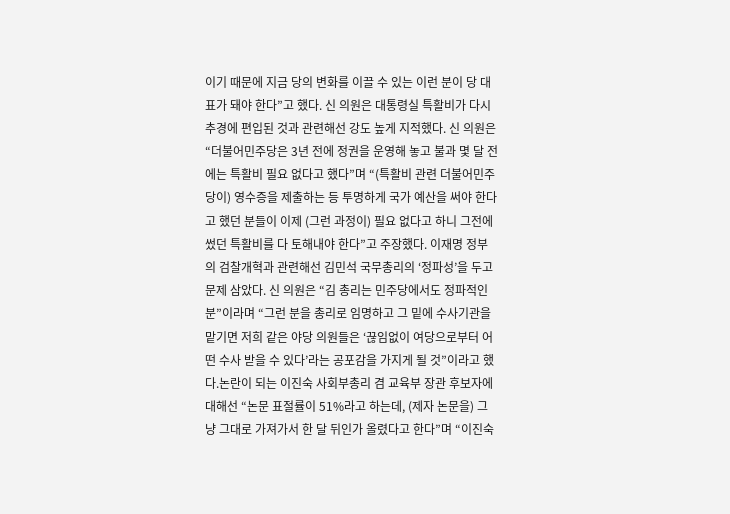이기 때문에 지금 당의 변화를 이끌 수 있는 이런 분이 당 대표가 돼야 한다”고 했다. 신 의원은 대통령실 특활비가 다시 추경에 편입된 것과 관련해선 강도 높게 지적했다. 신 의원은 “더불어민주당은 3년 전에 정권을 운영해 놓고 불과 몇 달 전에는 특활비 필요 없다고 했다”며 “(특활비 관련 더불어민주당이) 영수증을 제출하는 등 투명하게 국가 예산을 써야 한다고 했던 분들이 이제 (그런 과정이) 필요 없다고 하니 그전에 썼던 특활비를 다 토해내야 한다”고 주장했다. 이재명 정부의 검찰개혁과 관련해선 김민석 국무총리의 ‘정파성’을 두고 문제 삼았다. 신 의원은 “김 총리는 민주당에서도 정파적인 분”이라며 “그런 분을 총리로 임명하고 그 밑에 수사기관을 맡기면 저희 같은 야당 의원들은 ‘끊임없이 여당으로부터 어떤 수사 받을 수 있다’라는 공포감을 가지게 될 것”이라고 했다.논란이 되는 이진숙 사회부총리 겸 교육부 장관 후보자에 대해선 “논문 표절률이 51%라고 하는데, (제자 논문을) 그냥 그대로 가져가서 한 달 뒤인가 올렸다고 한다”며 “이진숙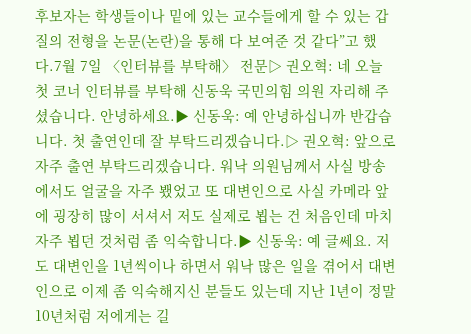후보자는 학생들이나 밑에 있는 교수들에게 할 수 있는 갑질의 전형을 논문(논란)을 통해 다 보여준 것 같다”고 했다.7월 7일 〈인터뷰를 부탁해〉 전문▷ 권오혁: 네 오늘 첫 코너 인터뷰를 부탁해 신동욱 국민의힘 의원 자리해 주셨습니다. 안녕하세요.▶ 신동욱: 예 안녕하십니까 반갑습니다. 첫 출연인데 잘 부탁드리겠습니다.▷ 권오혁: 앞으로 자주 출연 부탁드리겠습니다. 워낙 의원님께서 사실 방송에서도 얼굴을 자주 뵀었고 또 대변인으로 사실 카메라 앞에 굉장히 많이 서셔서 저도 실제로 뵙는 건 처음인데 마치 자주 뵙던 것처럼 좀 익숙합니다.▶ 신동욱: 예 글쎄요. 저도 대변인을 1년씩이나 하면서 워낙 많은 일을 겪어서 대변인으로 이제 좀 익숙해지신 분들도 있는데 지난 1년이 정말 10년처럼 저에게는 길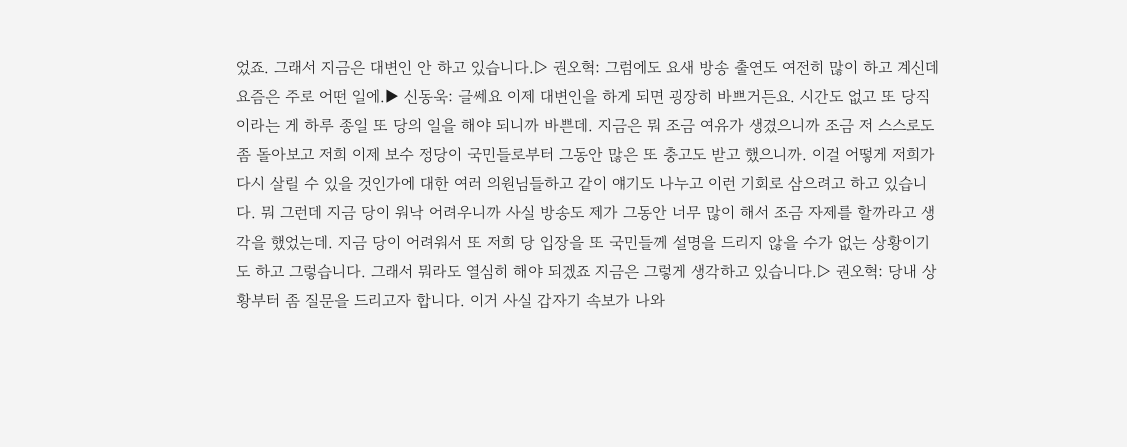었죠. 그래서 지금은 대변인 안 하고 있습니다.▷ 권오혁: 그럼에도 요새 방송 출연도 여전히 많이 하고 계신데 요즘은 주로 어떤 일에.▶ 신동욱: 글쎄요 이제 대변인을 하게 되면 굉장히 바쁘거든요. 시간도 없고 또 당직이라는 게 하루 종일 또 당의 일을 해야 되니까 바쁜데. 지금은 뭐 조금 여유가 생겼으니까 조금 저 스스로도 좀 돌아보고 저희 이제 보수 정당이 국민들로부터 그동안 많은 또 충고도 받고 했으니까. 이걸 어떻게 저희가 다시 살릴 수 있을 것인가에 대한 여러 의원님들하고 같이 얘기도 나누고 이런 기회로 삼으려고 하고 있습니다. 뭐 그런데 지금 당이 워낙 어려우니까 사실 방송도 제가 그동안 너무 많이 해서 조금 자제를 할까라고 생각을 했었는데. 지금 당이 어려워서 또 저희 당 입장을 또 국민들께 설명을 드리지 않을 수가 없는 상황이기도 하고 그렇습니다. 그래서 뭐라도 열심히 해야 되겠죠 지금은 그렇게 생각하고 있습니다.▷ 권오혁: 당내 상황부터 좀 질문을 드리고자 합니다. 이거 사실 갑자기 속보가 나와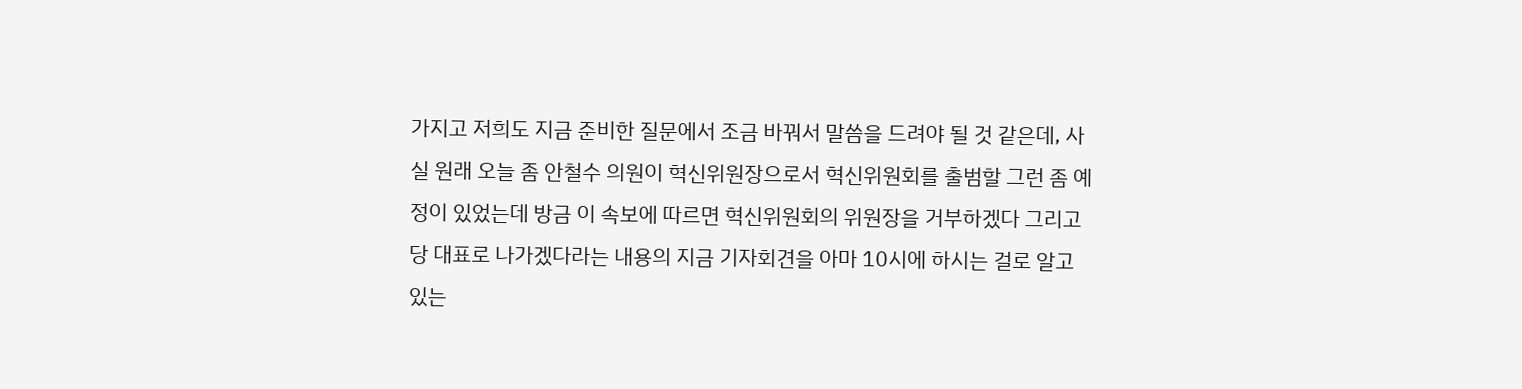가지고 저희도 지금 준비한 질문에서 조금 바꿔서 말씀을 드려야 될 것 같은데, 사실 원래 오늘 좀 안철수 의원이 혁신위원장으로서 혁신위원회를 출범할 그런 좀 예정이 있었는데 방금 이 속보에 따르면 혁신위원회의 위원장을 거부하겠다 그리고 당 대표로 나가겠다라는 내용의 지금 기자회견을 아마 10시에 하시는 걸로 알고 있는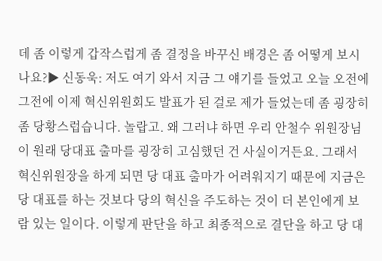데 좀 이렇게 갑작스럽게 좀 결정을 바꾸신 배경은 좀 어떻게 보시나요?▶ 신동욱: 저도 여기 와서 지금 그 얘기를 들었고 오늘 오전에 그전에 이제 혁신위원회도 발표가 된 걸로 제가 들었는데 좀 굉장히 좀 당황스럽습니다. 놀랍고. 왜 그러냐 하면 우리 안철수 위원장님이 원래 당대표 출마를 굉장히 고심했던 건 사실이거든요. 그래서 혁신위원장을 하게 되면 당 대표 출마가 어려워지기 때문에 지금은 당 대표를 하는 것보다 당의 혁신을 주도하는 것이 더 본인에게 보람 있는 일이다. 이렇게 판단을 하고 최종적으로 결단을 하고 당 대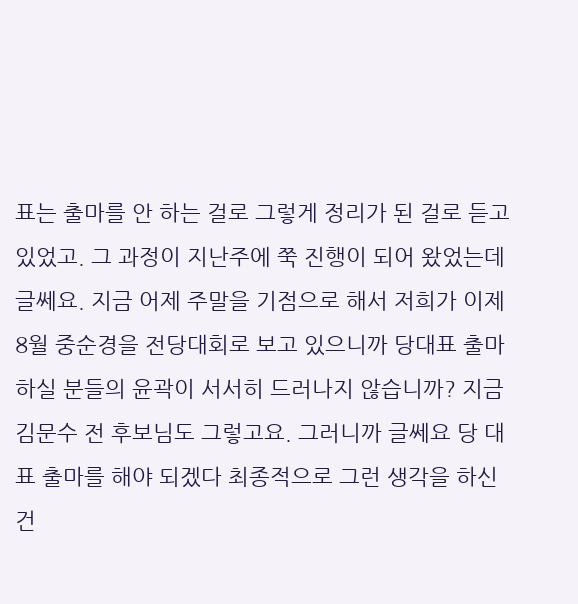표는 출마를 안 하는 걸로 그렇게 정리가 된 걸로 듣고 있었고. 그 과정이 지난주에 쭉 진행이 되어 왔었는데 글쎄요. 지금 어제 주말을 기점으로 해서 저희가 이제 8월 중순경을 전당대회로 보고 있으니까 당대표 출마하실 분들의 윤곽이 서서히 드러나지 않습니까? 지금 김문수 전 후보님도 그렇고요. 그러니까 글쎄요 당 대표 출마를 해야 되겠다 최종적으로 그런 생각을 하신 건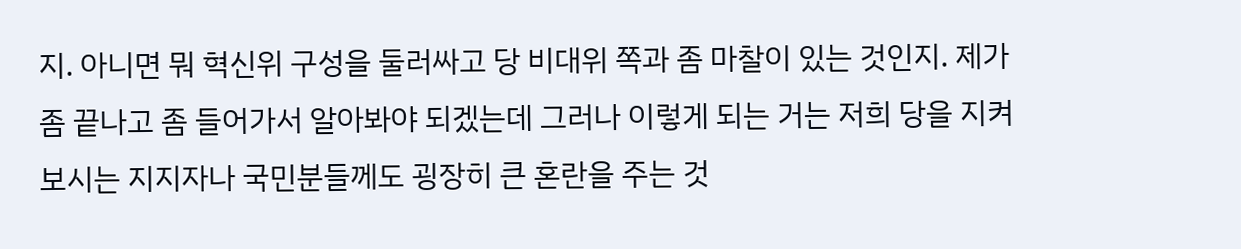지. 아니면 뭐 혁신위 구성을 둘러싸고 당 비대위 쪽과 좀 마찰이 있는 것인지. 제가 좀 끝나고 좀 들어가서 알아봐야 되겠는데 그러나 이렇게 되는 거는 저희 당을 지켜보시는 지지자나 국민분들께도 굉장히 큰 혼란을 주는 것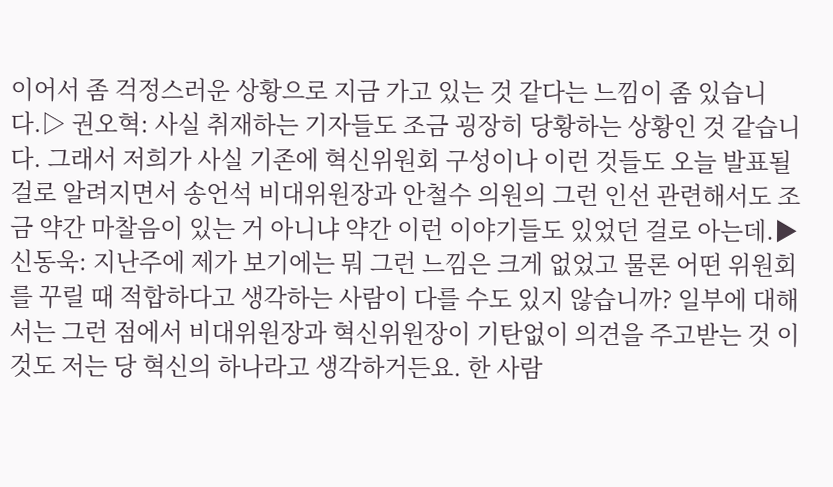이어서 좀 걱정스러운 상황으로 지금 가고 있는 것 같다는 느낌이 좀 있습니다.▷ 권오혁: 사실 취재하는 기자들도 조금 굉장히 당황하는 상황인 것 같습니다. 그래서 저희가 사실 기존에 혁신위원회 구성이나 이런 것들도 오늘 발표될 걸로 알려지면서 송언석 비대위원장과 안철수 의원의 그런 인선 관련해서도 조금 약간 마찰음이 있는 거 아니냐 약간 이런 이야기들도 있었던 걸로 아는데.▶ 신동욱: 지난주에 제가 보기에는 뭐 그런 느낌은 크게 없었고 물론 어떤 위원회를 꾸릴 때 적합하다고 생각하는 사람이 다를 수도 있지 않습니까? 일부에 대해서는 그런 점에서 비대위원장과 혁신위원장이 기탄없이 의견을 주고받는 것 이것도 저는 당 혁신의 하나라고 생각하거든요. 한 사람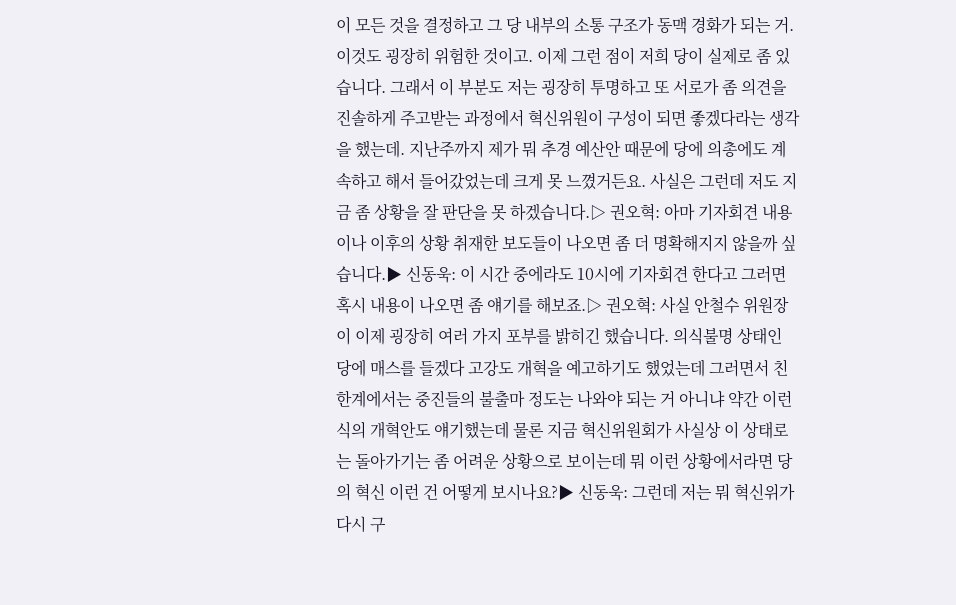이 모든 것을 결정하고 그 당 내부의 소통 구조가 동맥 경화가 되는 거. 이것도 굉장히 위험한 것이고. 이제 그런 점이 저희 당이 실제로 좀 있습니다. 그래서 이 부분도 저는 굉장히 투명하고 또 서로가 좀 의견을 진솔하게 주고받는 과정에서 혁신위원이 구성이 되면 좋겠다라는 생각을 했는데. 지난주까지 제가 뭐 추경 예산안 때문에 당에 의총에도 계속하고 해서 들어갔었는데 크게 못 느꼈거든요. 사실은 그런데 저도 지금 좀 상황을 잘 판단을 못 하겠습니다.▷ 권오혁: 아마 기자회견 내용이나 이후의 상황 취재한 보도들이 나오면 좀 더 명확해지지 않을까 싶습니다.▶ 신동욱: 이 시간 중에라도 10시에 기자회견 한다고 그러면 혹시 내용이 나오면 좀 얘기를 해보죠.▷ 권오혁: 사실 안철수 위원장이 이제 굉장히 여러 가지 포부를 밝히긴 했습니다. 의식불명 상태인 당에 매스를 들겠다 고강도 개혁을 예고하기도 했었는데 그러면서 친한계에서는 중진들의 불출마 정도는 나와야 되는 거 아니냐 약간 이런 식의 개혁안도 얘기했는데 물론 지금 혁신위원회가 사실상 이 상태로는 돌아가기는 좀 어려운 상황으로 보이는데 뭐 이런 상황에서라면 당의 혁신 이런 건 어떻게 보시나요?▶ 신동욱: 그런데 저는 뭐 혁신위가 다시 구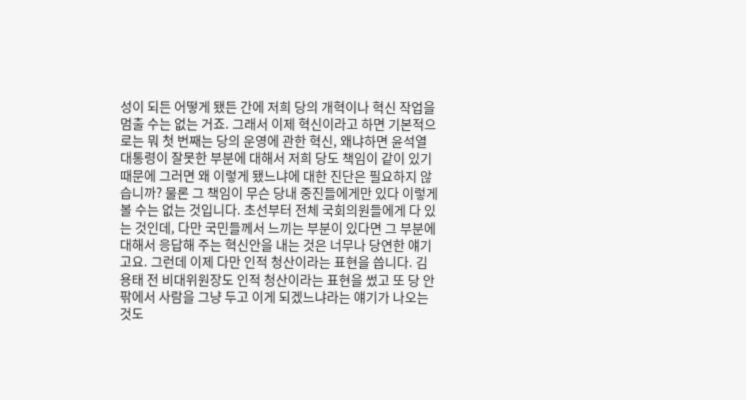성이 되든 어떻게 됐든 간에 저희 당의 개혁이나 혁신 작업을 멈출 수는 없는 거죠. 그래서 이제 혁신이라고 하면 기본적으로는 뭐 첫 번째는 당의 운영에 관한 혁신, 왜냐하면 윤석열 대통령이 잘못한 부분에 대해서 저희 당도 책임이 같이 있기 때문에 그러면 왜 이렇게 됐느냐에 대한 진단은 필요하지 않습니까? 물론 그 책임이 무슨 당내 중진들에게만 있다 이렇게 볼 수는 없는 것입니다. 초선부터 전체 국회의원들에게 다 있는 것인데, 다만 국민들께서 느끼는 부분이 있다면 그 부분에 대해서 응답해 주는 혁신안을 내는 것은 너무나 당연한 얘기고요. 그런데 이제 다만 인적 청산이라는 표현을 씁니다. 김용태 전 비대위원장도 인적 청산이라는 표현을 썼고 또 당 안팎에서 사람을 그냥 두고 이게 되겠느냐라는 얘기가 나오는 것도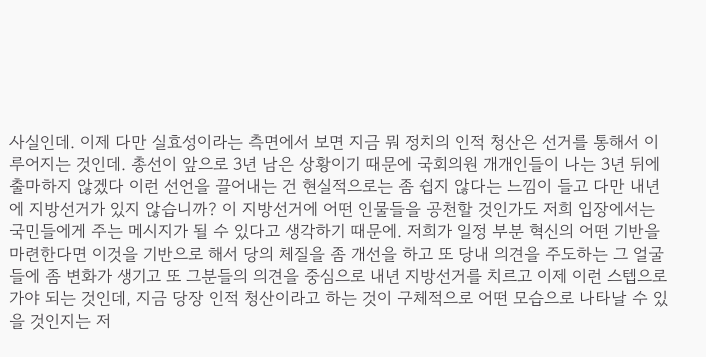사실인데. 이제 다만 실효성이라는 측면에서 보면 지금 뭐 정치의 인적 청산은 선거를 통해서 이루어지는 것인데. 총선이 앞으로 3년 남은 상황이기 때문에 국회의원 개개인들이 나는 3년 뒤에 출마하지 않겠다 이런 선언을 끌어내는 건 현실적으로는 좀 쉽지 않다는 느낌이 들고 다만 내년에 지방선거가 있지 않습니까? 이 지방선거에 어떤 인물들을 공천할 것인가도 저희 입장에서는 국민들에게 주는 메시지가 될 수 있다고 생각하기 때문에. 저희가 일정 부분 혁신의 어떤 기반을 마련한다면 이것을 기반으로 해서 당의 체질을 좀 개선을 하고 또 당내 의견을 주도하는 그 얼굴들에 좀 변화가 생기고 또 그분들의 의견을 중심으로 내년 지방선거를 치르고 이제 이런 스텝으로 가야 되는 것인데, 지금 당장 인적 청산이라고 하는 것이 구체적으로 어떤 모습으로 나타날 수 있을 것인지는 저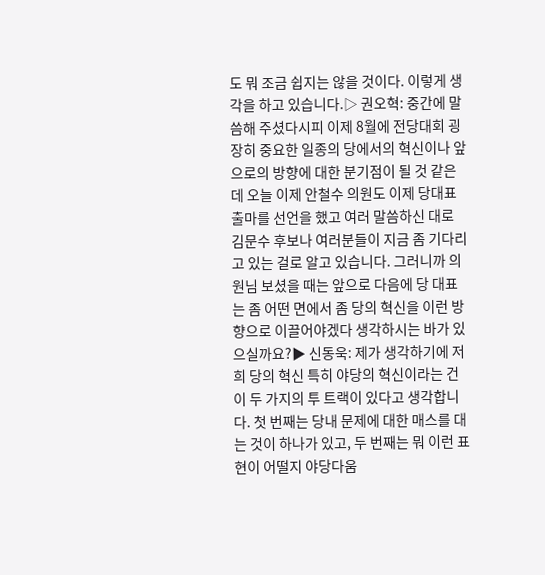도 뭐 조금 쉽지는 않을 것이다. 이렇게 생각을 하고 있습니다.▷ 권오혁: 중간에 말씀해 주셨다시피 이제 8월에 전당대회 굉장히 중요한 일종의 당에서의 혁신이나 앞으로의 방향에 대한 분기점이 될 것 같은데 오늘 이제 안철수 의원도 이제 당대표 출마를 선언을 했고 여러 말씀하신 대로 김문수 후보나 여러분들이 지금 좀 기다리고 있는 걸로 알고 있습니다. 그러니까 의원님 보셨을 때는 앞으로 다음에 당 대표는 좀 어떤 면에서 좀 당의 혁신을 이런 방향으로 이끌어야겠다 생각하시는 바가 있으실까요?▶ 신동욱: 제가 생각하기에 저희 당의 혁신 특히 야당의 혁신이라는 건 이 두 가지의 투 트랙이 있다고 생각합니다. 첫 번째는 당내 문제에 대한 매스를 대는 것이 하나가 있고, 두 번째는 뭐 이런 표현이 어떨지 야당다움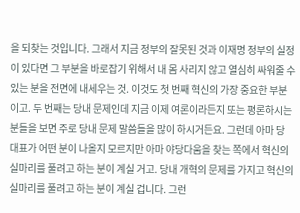을 되찾는 것입니다. 그래서 지금 정부의 잘못된 것과 이재명 정부의 실정이 있다면 그 부분을 바로잡기 위해서 내 몸 사리지 않고 열심히 싸워줄 수 있는 분을 전면에 내세우는 것. 이것도 첫 번째 혁신의 가장 중요한 부분이고. 두 번째는 당내 문제인데 지금 이제 여론이라든지 또는 평론하시는 분들을 보면 주로 당내 문제 말씀들을 많이 하시거든요. 그런데 아마 당 대표가 어떤 분이 나올지 모르지만 아마 야당다움을 찾는 쪽에서 혁신의 실마리를 풀려고 하는 분이 계실 거고. 당내 개혁의 문제를 가지고 혁신의 실마리를 풀려고 하는 분이 계실 겁니다. 그런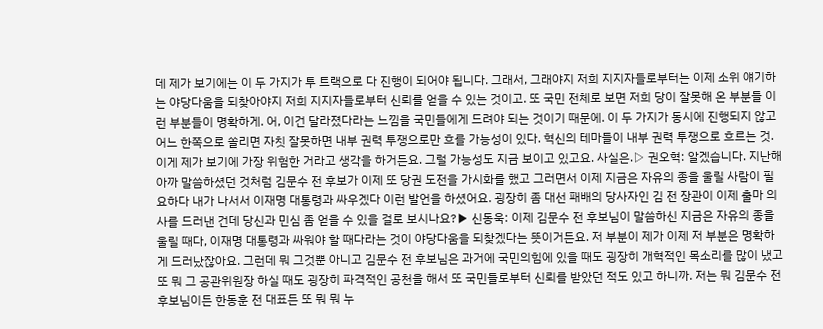데 제가 보기에는 이 두 가지가 투 트랙으로 다 진행이 되어야 됩니다. 그래서, 그래야지 저희 지지자들로부터는 이제 소위 얘기하는 야당다움을 되찾아야지 저희 지지자들로부터 신뢰를 얻을 수 있는 것이고. 또 국민 전체로 보면 저희 당이 잘못해 온 부분들 이런 부분들이 명확하게. 어, 이건 달라졌다라는 느낌을 국민들에게 드려야 되는 것이기 때문에. 이 두 가지가 동시에 진행되지 않고 어느 한쪽으로 쏠리면 자칫 잘못하면 내부 권력 투쟁으로만 흐를 가능성이 있다. 혁신의 테마들이 내부 권력 투쟁으로 흐르는 것. 이게 제가 보기에 가장 위험한 거라고 생각을 하거든요. 그럴 가능성도 지금 보이고 있고요. 사실은.▷ 권오혁: 알겠습니다. 지난해 아까 말씀하셨던 것처럼 김문수 전 후보가 이제 또 당권 도전을 가시화를 했고 그러면서 이제 지금은 자유의 종을 울릴 사람이 필요하다 내가 나서서 이재명 대통령과 싸우겠다 이런 발언을 하셨어요. 굉장히 좀 대선 패배의 당사자인 김 전 장관이 이제 출마 의사를 드러낸 건데 당신과 민심 좀 얻을 수 있을 걸로 보시나요?▶ 신동욱: 이제 김문수 전 후보님이 말씀하신 지금은 자유의 종을 울릴 때다, 이재명 대통령과 싸워야 할 때다라는 것이 야당다움을 되찾겠다는 뜻이거든요. 저 부분이 제가 이제 저 부분은 명확하게 드러났잖아요. 그런데 뭐 그것뿐 아니고 김문수 전 후보님은 과거에 국민의힘에 있을 때도 굉장히 개혁적인 목소리를 많이 냈고 또 뭐 그 공관위원장 하실 때도 굉장히 파격적인 공천을 해서 또 국민들로부터 신뢰를 받았던 적도 있고 하니까. 저는 뭐 김문수 전 후보님이든 한동훈 전 대표든 또 뭐 뭐 누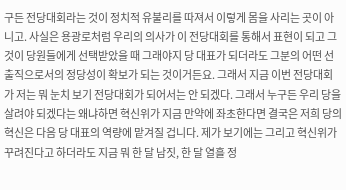구든 전당대회라는 것이 정치적 유불리를 따져서 이렇게 몸을 사리는 곳이 아니고. 사실은 용광로처럼 우리의 의사가 이 전당대회를 통해서 표현이 되고 그것이 당원들에게 선택받았을 때 그래야지 당 대표가 되더라도 그분의 어떤 선출직으로서의 정당성이 확보가 되는 것이거든요. 그래서 지금 이번 전당대회가 저는 뭐 눈치 보기 전당대회가 되어서는 안 되겠다. 그래서 누구든 우리 당을 살려야 되겠다는 왜냐하면 혁신위가 지금 만약에 좌초한다면 결국은 저희 당의 혁신은 다음 당 대표의 역량에 맡겨질 겁니다. 제가 보기에는 그리고 혁신위가 꾸려진다고 하더라도 지금 뭐 한 달 남짓, 한 달 열흘 정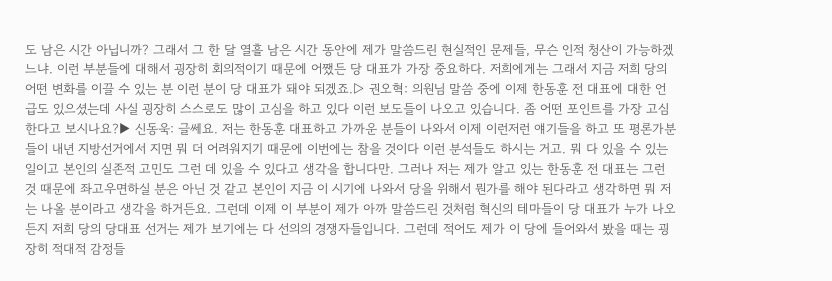도 남은 시간 아닙니까? 그래서 그 한 달 열흘 남은 시간 동안에 제가 말씀드린 현실적인 문제들, 무슨 인적 청산이 가능하겠느냐. 이런 부분들에 대해서 굉장히 회의적이기 때문에 어쨌든 당 대표가 가장 중요하다. 저희에게는 그래서 지금 저희 당의 어떤 변화를 이끌 수 있는 분 이런 분이 당 대표가 돼야 되겠죠.▷ 권오혁: 의원님 말씀 중에 이제 한동훈 전 대표에 대한 언급도 있으셨는데 사실 굉장히 스스로도 많이 고심을 하고 있다 이런 보도들이 나오고 있습니다. 좀 어떤 포인트를 가장 고심한다고 보시나요?▶ 신동욱: 글쎄요. 저는 한동훈 대표하고 가까운 분들이 나와서 이제 이런저런 얘기들을 하고 또 평론가분들이 내년 지방선거에서 지면 뭐 더 어려워지기 때문에 이번에는 참을 것이다 이런 분석들도 하시는 거고. 뭐 다 있을 수 있는 일이고 본인의 실존적 고민도 그런 데 있을 수 있다고 생각을 합니다만. 그러나 저는 제가 알고 있는 한동훈 전 대표는 그런 것 때문에 좌고우면하실 분은 아닌 것 같고 본인이 지금 이 시기에 나와서 당을 위해서 뭔가를 해야 된다라고 생각하면 뭐 저는 나올 분이라고 생각을 하거든요. 그런데 이제 이 부분이 제가 아까 말씀드린 것처럼 혁신의 테마들이 당 대표가 누가 나오든지 저희 당의 당대표 선거는 제가 보기에는 다 선의의 경쟁자들입니다. 그런데 적어도 제가 이 당에 들어와서 봤을 때는 굉장히 적대적 감정들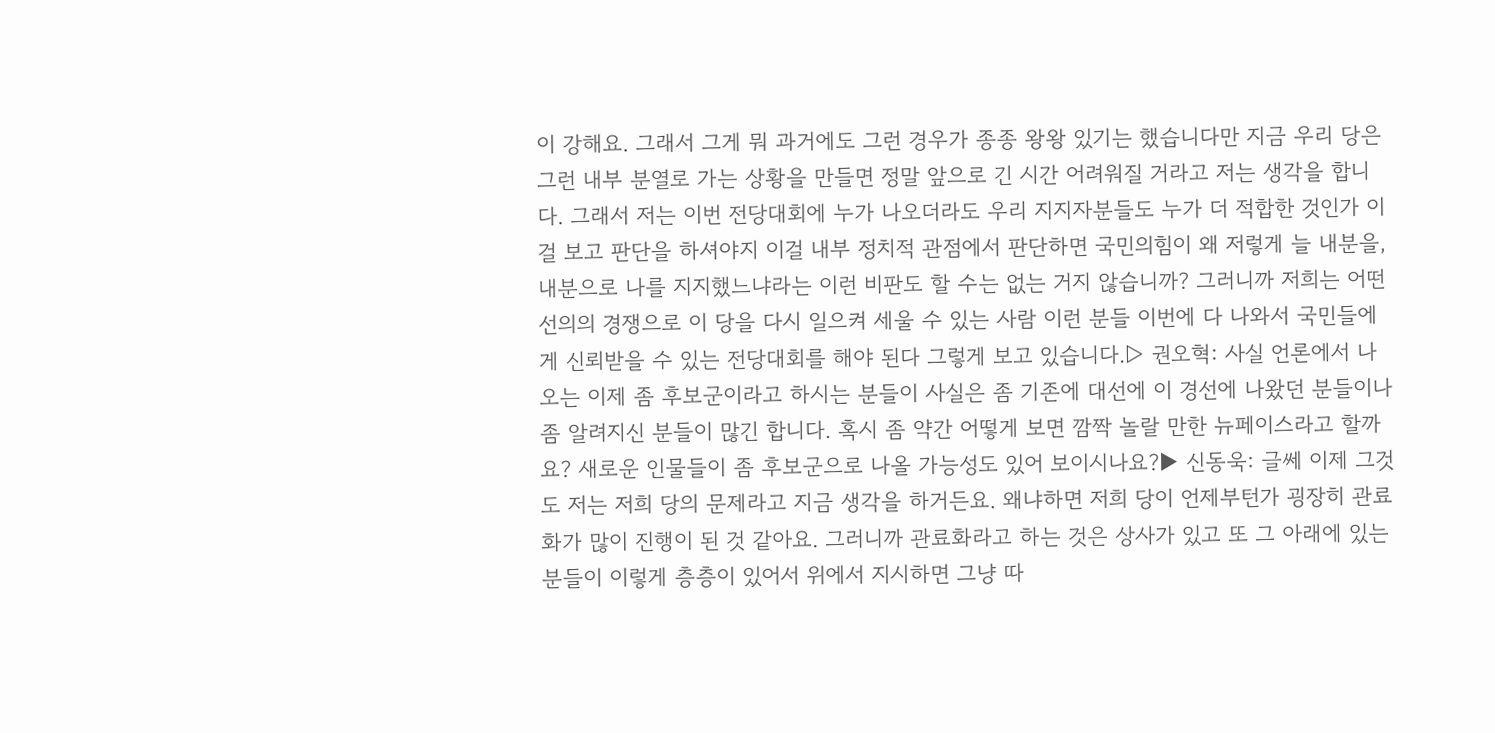이 강해요. 그래서 그게 뭐 과거에도 그런 경우가 종종 왕왕 있기는 했습니다만 지금 우리 당은 그런 내부 분열로 가는 상황을 만들면 정말 앞으로 긴 시간 어려워질 거라고 저는 생각을 합니다. 그래서 저는 이번 전당대회에 누가 나오더라도 우리 지지자분들도 누가 더 적합한 것인가 이걸 보고 판단을 하셔야지 이걸 내부 정치적 관점에서 판단하면 국민의힘이 왜 저렇게 늘 내분을, 내분으로 나를 지지했느냐라는 이런 비판도 할 수는 없는 거지 않습니까? 그러니까 저희는 어떤 선의의 경쟁으로 이 당을 다시 일으켜 세울 수 있는 사람 이런 분들 이번에 다 나와서 국민들에게 신뢰받을 수 있는 전당대회를 해야 된다 그렇게 보고 있습니다.▷ 권오혁: 사실 언론에서 나오는 이제 좀 후보군이라고 하시는 분들이 사실은 좀 기존에 대선에 이 경선에 나왔던 분들이나 좀 알려지신 분들이 많긴 합니다. 혹시 좀 약간 어떻게 보면 깜짝 놀랄 만한 뉴페이스라고 할까요? 새로운 인물들이 좀 후보군으로 나올 가능성도 있어 보이시나요?▶ 신동욱: 글쎄 이제 그것도 저는 저희 당의 문제라고 지금 생각을 하거든요. 왜냐하면 저희 당이 언제부턴가 굉장히 관료화가 많이 진행이 된 것 같아요. 그러니까 관료화라고 하는 것은 상사가 있고 또 그 아래에 있는 분들이 이렇게 층층이 있어서 위에서 지시하면 그냥 따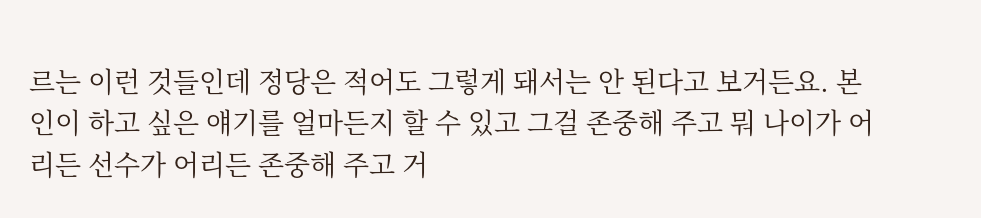르는 이런 것들인데 정당은 적어도 그렇게 돼서는 안 된다고 보거든요. 본인이 하고 싶은 얘기를 얼마든지 할 수 있고 그걸 존중해 주고 뭐 나이가 어리든 선수가 어리든 존중해 주고 거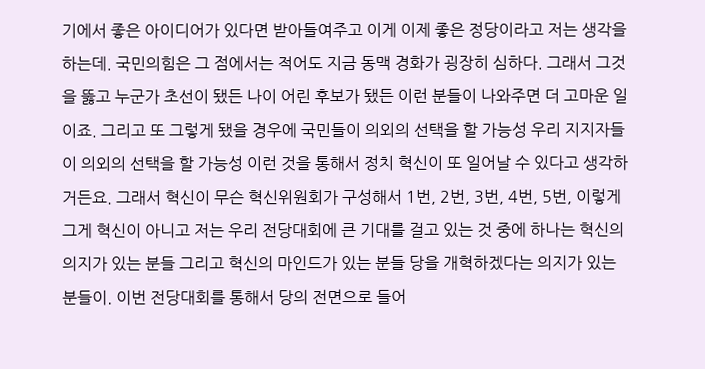기에서 좋은 아이디어가 있다면 받아들여주고 이게 이제 좋은 정당이라고 저는 생각을 하는데. 국민의힘은 그 점에서는 적어도 지금 동맥 경화가 굉장히 심하다. 그래서 그것을 뚫고 누군가 초선이 됐든 나이 어린 후보가 됐든 이런 분들이 나와주면 더 고마운 일이죠. 그리고 또 그렇게 됐을 경우에 국민들이 의외의 선택을 할 가능성 우리 지지자들이 의외의 선택을 할 가능성 이런 것을 통해서 정치 혁신이 또 일어날 수 있다고 생각하거든요. 그래서 혁신이 무슨 혁신위원회가 구성해서 1번, 2번, 3번, 4번, 5번, 이렇게 그게 혁신이 아니고 저는 우리 전당대회에 큰 기대를 걸고 있는 것 중에 하나는 혁신의 의지가 있는 분들 그리고 혁신의 마인드가 있는 분들 당을 개혁하겠다는 의지가 있는 분들이. 이번 전당대회를 통해서 당의 전면으로 들어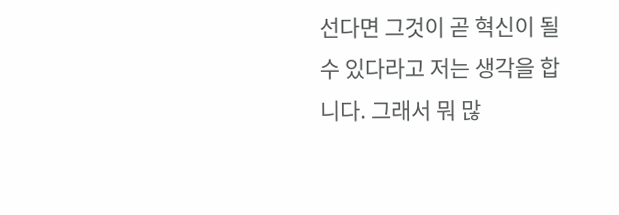선다면 그것이 곧 혁신이 될 수 있다라고 저는 생각을 합니다. 그래서 뭐 많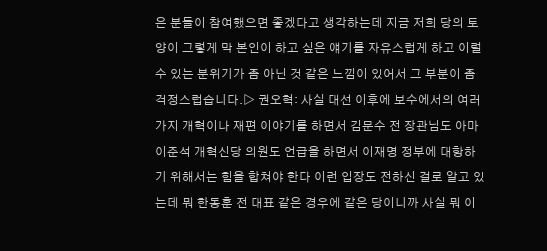은 분들이 참여했으면 좋겠다고 생각하는데 지금 저희 당의 토양이 그렇게 막 본인이 하고 싶은 얘기를 자유스럽게 하고 이럴 수 있는 분위기가 좀 아닌 것 같은 느낌이 있어서 그 부분이 좀 걱정스럽습니다.▷ 권오혁: 사실 대선 이후에 보수에서의 여러 가지 개혁이나 재편 이야기를 하면서 김문수 전 장관님도 아마 이준석 개혁신당 의원도 언급을 하면서 이재명 정부에 대항하기 위해서는 힘을 합쳐야 한다 이런 입장도 전하신 걸로 알고 있는데 뭐 한동훈 전 대표 같은 경우에 같은 당이니까 사실 뭐 이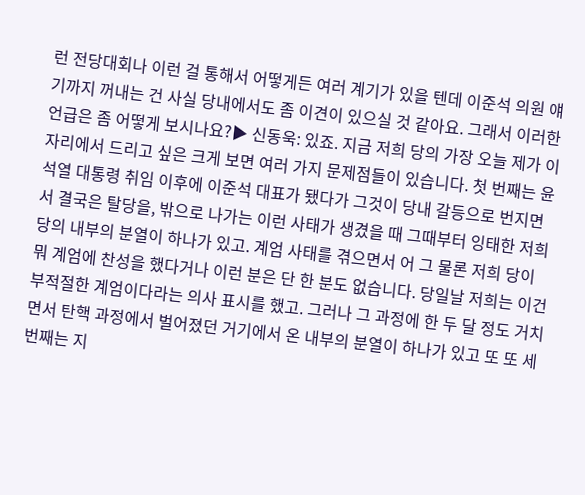런 전당대회나 이런 걸 통해서 어떻게든 여러 계기가 있을 텐데 이준석 의원 얘기까지 꺼내는 건 사실 당내에서도 좀 이견이 있으실 것 같아요. 그래서 이러한 언급은 좀 어떻게 보시나요?▶ 신동욱: 있죠. 지금 저희 당의 가장 오늘 제가 이 자리에서 드리고 싶은 크게 보면 여러 가지 문제점들이 있습니다. 첫 번째는 윤석열 대통령 취임 이후에 이준석 대표가 됐다가 그것이 당내 갈등으로 번지면서 결국은 탈당을, 밖으로 나가는 이런 사태가 생겼을 때 그때부터 잉태한 저희 당의 내부의 분열이 하나가 있고. 계엄 사태를 겪으면서 어 그 물론 저희 당이 뭐 계엄에 찬성을 했다거나 이런 분은 단 한 분도 없습니다. 당일날 저희는 이건 부적절한 계엄이다라는 의사 표시를 했고. 그러나 그 과정에 한 두 달 정도 거치면서 탄핵 과정에서 벌어졌던 거기에서 온 내부의 분열이 하나가 있고 또 또 세 번째는 지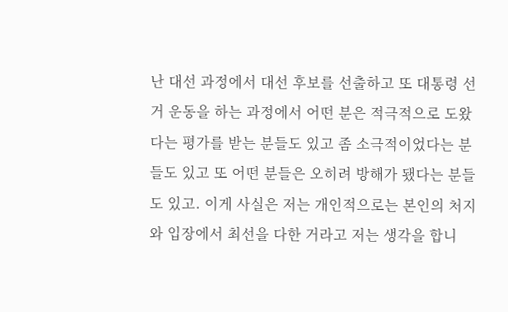난 대선 과정에서 대선 후보를 선출하고 또 대통령 선거 운동을 하는 과정에서 어떤 분은 적극적으로 도왔다는 평가를 받는 분들도 있고 좀 소극적이었다는 분들도 있고 또 어떤 분들은 오히려 방해가 됐다는 분들도 있고. 이게 사실은 저는 개인적으로는 본인의 처지와 입장에서 최선을 다한 거라고 저는 생각을 합니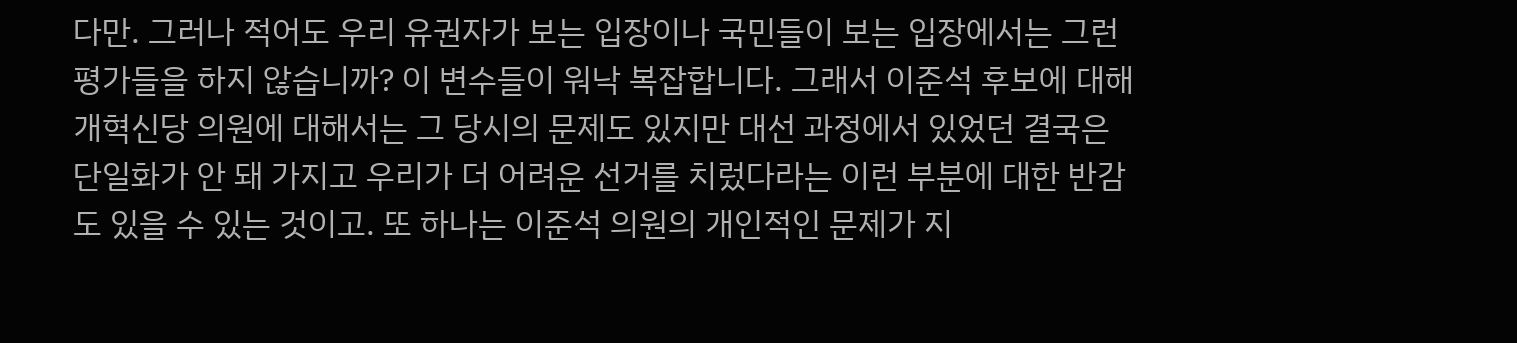다만. 그러나 적어도 우리 유권자가 보는 입장이나 국민들이 보는 입장에서는 그런 평가들을 하지 않습니까? 이 변수들이 워낙 복잡합니다. 그래서 이준석 후보에 대해 개혁신당 의원에 대해서는 그 당시의 문제도 있지만 대선 과정에서 있었던 결국은 단일화가 안 돼 가지고 우리가 더 어려운 선거를 치렀다라는 이런 부분에 대한 반감도 있을 수 있는 것이고. 또 하나는 이준석 의원의 개인적인 문제가 지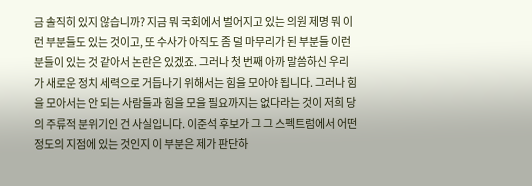금 솔직히 있지 않습니까? 지금 뭐 국회에서 벌어지고 있는 의원 제명 뭐 이런 부분들도 있는 것이고, 또 수사가 아직도 좀 덜 마무리가 된 부분들 이런 분들이 있는 것 같아서 논란은 있겠죠. 그러나 첫 번째 아까 말씀하신 우리가 새로운 정치 세력으로 거듭나기 위해서는 힘을 모아야 됩니다. 그러나 힘을 모아서는 안 되는 사람들과 힘을 모을 필요까지는 없다라는 것이 저희 당의 주류적 분위기인 건 사실입니다. 이준석 후보가 그 그 스펙트럼에서 어떤 정도의 지점에 있는 것인지 이 부분은 제가 판단하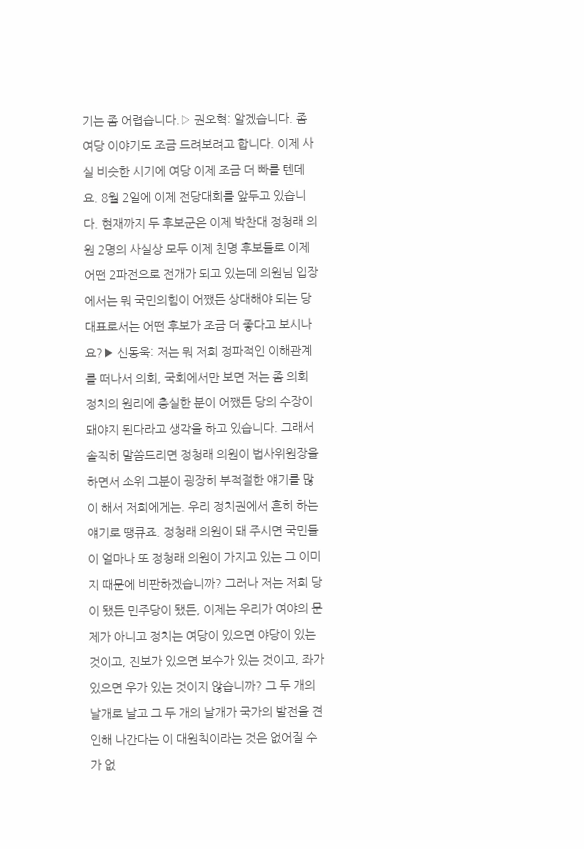기는 좀 어렵습니다.▷ 권오혁: 알겠습니다. 좀 여당 이야기도 조금 드려보려고 합니다. 이제 사실 비슷한 시기에 여당 이제 조금 더 빠를 텐데요. 8월 2일에 이제 전당대회를 앞두고 있습니다. 현재까지 두 후보군은 이제 박찬대 정청래 의원 2명의 사실상 모두 이제 친명 후보들로 이제 어떤 2파전으로 전개가 되고 있는데 의원님 입장에서는 뭐 국민의힘이 어쨌든 상대해야 되는 당 대표로서는 어떤 후보가 조금 더 좋다고 보시나요?▶ 신동욱: 저는 뭐 저희 정파적인 이해관계를 떠나서 의회, 국회에서만 보면 저는 좀 의회 정치의 원리에 충실한 분이 어쨌든 당의 수장이 돼야지 된다라고 생각을 하고 있습니다. 그래서 솔직히 말씀드리면 정청래 의원이 법사위원장을 하면서 소위 그분이 굉장히 부적절한 얘기를 많이 해서 저희에게는. 우리 정치권에서 흔히 하는 얘기로 땡큐죠. 정청래 의원이 돼 주시면 국민들이 얼마나 또 정청래 의원이 가지고 있는 그 이미지 때문에 비판하겠습니까? 그러나 저는 저희 당이 됐든 민주당이 됐든, 이제는 우리가 여야의 문제가 아니고 정치는 여당이 있으면 야당이 있는 것이고, 진보가 있으면 보수가 있는 것이고, 좌가 있으면 우가 있는 것이지 않습니까? 그 두 개의 날개로 날고 그 두 개의 날개가 국가의 발전을 견인해 나간다는 이 대원칙이라는 것은 없어질 수가 없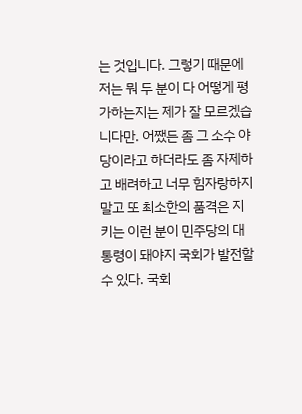는 것입니다. 그렇기 때문에 저는 뭐 두 분이 다 어떻게 평가하는지는 제가 잘 모르겠습니다만. 어쨌든 좀 그 소수 야당이라고 하더라도 좀 자제하고 배려하고 너무 힘자랑하지 말고 또 최소한의 품격은 지키는 이런 분이 민주당의 대통령이 돼야지 국회가 발전할 수 있다. 국회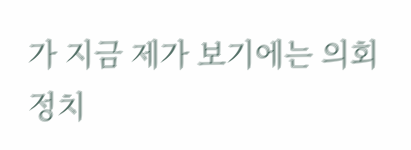가 지금 제가 보기에는 의회 정치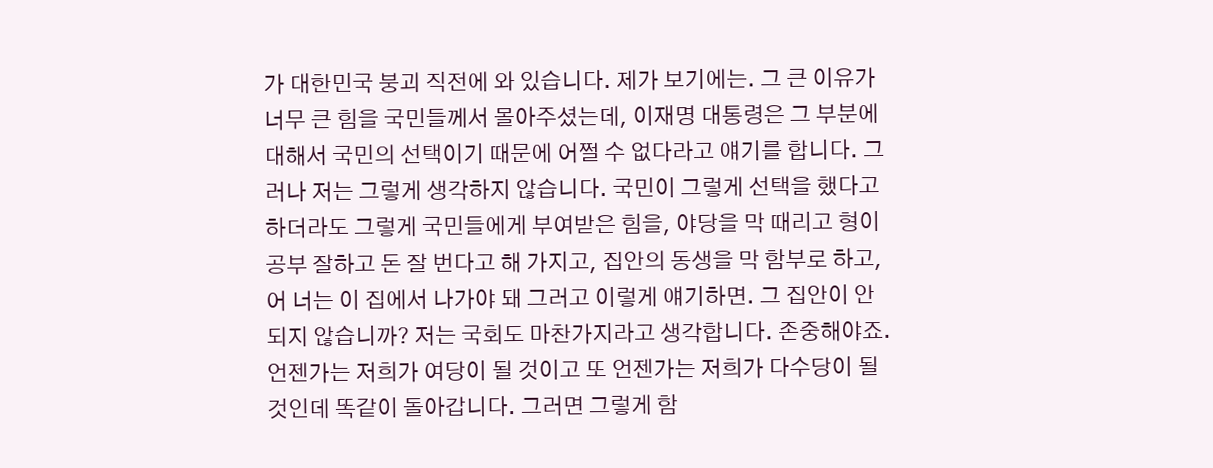가 대한민국 붕괴 직전에 와 있습니다. 제가 보기에는. 그 큰 이유가 너무 큰 힘을 국민들께서 몰아주셨는데, 이재명 대통령은 그 부분에 대해서 국민의 선택이기 때문에 어쩔 수 없다라고 얘기를 합니다. 그러나 저는 그렇게 생각하지 않습니다. 국민이 그렇게 선택을 했다고 하더라도 그렇게 국민들에게 부여받은 힘을, 야당을 막 때리고 형이 공부 잘하고 돈 잘 번다고 해 가지고, 집안의 동생을 막 함부로 하고, 어 너는 이 집에서 나가야 돼 그러고 이렇게 얘기하면. 그 집안이 안 되지 않습니까? 저는 국회도 마찬가지라고 생각합니다. 존중해야죠. 언젠가는 저희가 여당이 될 것이고 또 언젠가는 저희가 다수당이 될 것인데 똑같이 돌아갑니다. 그러면 그렇게 함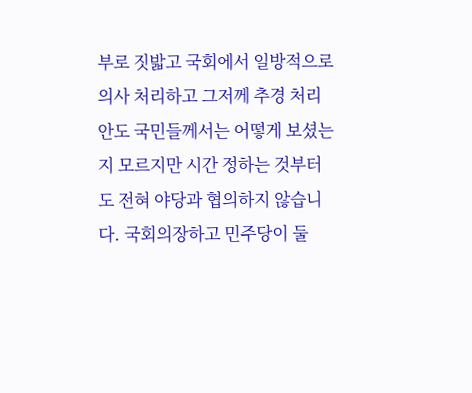부로 짓밟고 국회에서 일방적으로 의사 처리하고 그저께 추경 처리안도 국민들께서는 어떻게 보셨는지 모르지만 시간 정하는 것부터도 전혀 야당과 협의하지 않습니다. 국회의장하고 민주당이 둘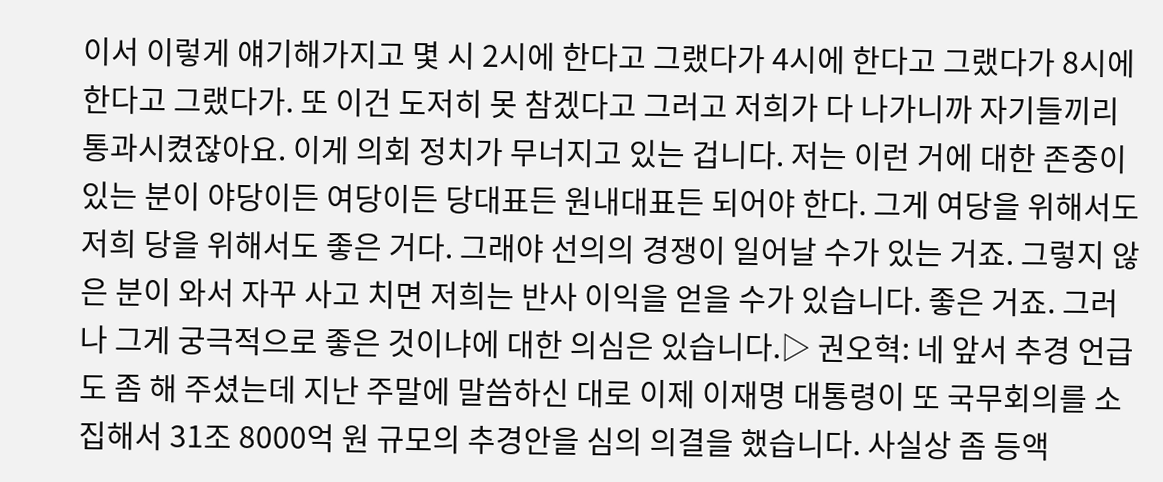이서 이렇게 얘기해가지고 몇 시 2시에 한다고 그랬다가 4시에 한다고 그랬다가 8시에 한다고 그랬다가. 또 이건 도저히 못 참겠다고 그러고 저희가 다 나가니까 자기들끼리 통과시켰잖아요. 이게 의회 정치가 무너지고 있는 겁니다. 저는 이런 거에 대한 존중이 있는 분이 야당이든 여당이든 당대표든 원내대표든 되어야 한다. 그게 여당을 위해서도 저희 당을 위해서도 좋은 거다. 그래야 선의의 경쟁이 일어날 수가 있는 거죠. 그렇지 않은 분이 와서 자꾸 사고 치면 저희는 반사 이익을 얻을 수가 있습니다. 좋은 거죠. 그러나 그게 궁극적으로 좋은 것이냐에 대한 의심은 있습니다.▷ 권오혁: 네 앞서 추경 언급도 좀 해 주셨는데 지난 주말에 말씀하신 대로 이제 이재명 대통령이 또 국무회의를 소집해서 31조 8000억 원 규모의 추경안을 심의 의결을 했습니다. 사실상 좀 등액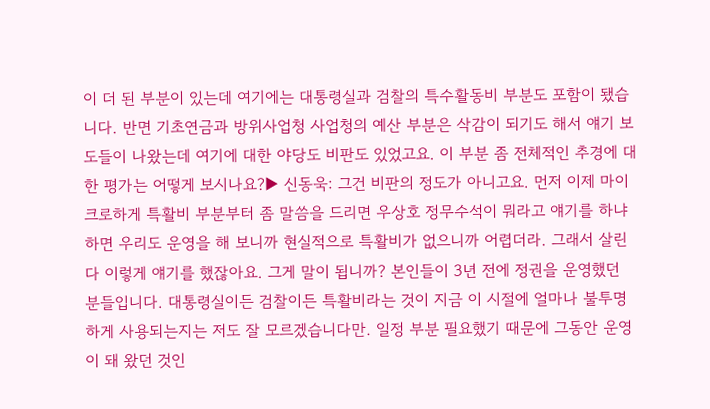이 더 된 부분이 있는데 여기에는 대통령실과 검찰의 특수활동비 부분도 포함이 됐습니다. 반면 기초연금과 방위사업청 사업청의 예산 부분은 삭감이 되기도 해서 얘기 보도들이 나왔는데 여기에 대한 야당도 비판도 있었고요. 이 부분 좀 전체적인 추경에 대한 평가는 어떻게 보시나요?▶ 신동욱: 그건 비판의 정도가 아니고요. 먼저 이제 마이크로하게 특활비 부분부터 좀 말씀을 드리면 우상호 정무수석이 뭐라고 얘기를 하냐 하면 우리도 운영을 해 보니까 현실적으로 특활비가 없으니까 어렵더라. 그래서 살린다 이렇게 얘기를 했잖아요. 그게 말이 됩니까? 본인들이 3년 전에 정권을 운영했던 분들입니다. 대통령실이든 검찰이든 특활비라는 것이 지금 이 시절에 얼마나 불투명하게 사용되는지는 저도 잘 모르겠습니다만. 일정 부분 필요했기 때문에 그동안 운영이 돼 왔던 것인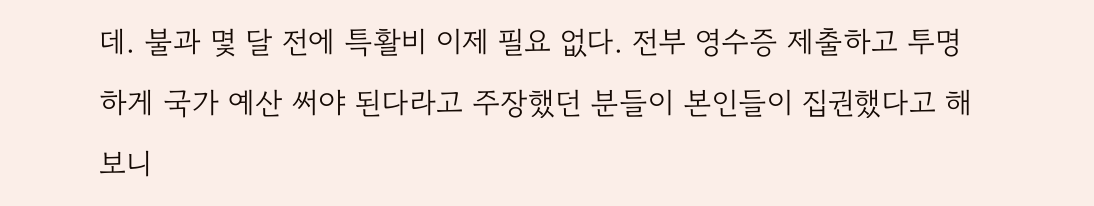데. 불과 몇 달 전에 특활비 이제 필요 없다. 전부 영수증 제출하고 투명하게 국가 예산 써야 된다라고 주장했던 분들이 본인들이 집권했다고 해보니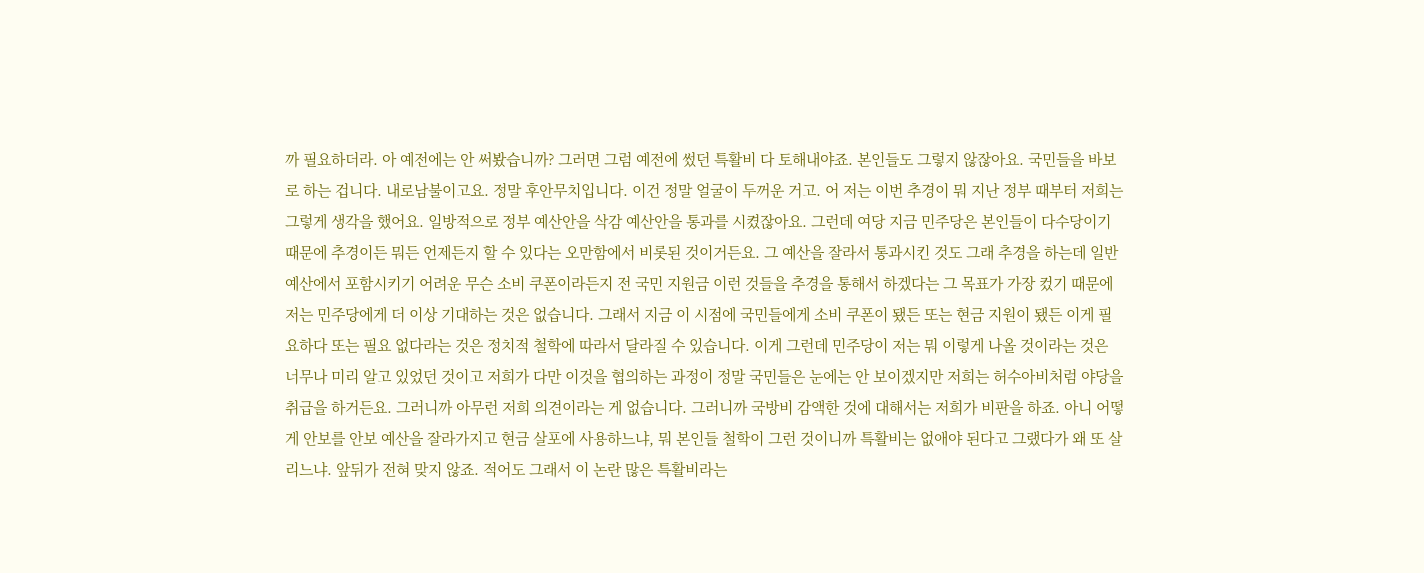까 필요하더라. 아 예전에는 안 써봤습니까? 그러면 그럼 예전에 썼던 특활비 다 토해내야죠. 본인들도 그렇지 않잖아요. 국민들을 바보로 하는 겁니다. 내로남불이고요. 정말 후안무치입니다. 이건 정말 얼굴이 두꺼운 거고. 어 저는 이번 추경이 뭐 지난 정부 때부터 저희는 그렇게 생각을 했어요. 일방적으로 정부 예산안을 삭감 예산안을 통과를 시켰잖아요. 그런데 여당 지금 민주당은 본인들이 다수당이기 때문에 추경이든 뭐든 언제든지 할 수 있다는 오만함에서 비롯된 것이거든요. 그 예산을 잘라서 통과시킨 것도 그래 추경을 하는데 일반 예산에서 포함시키기 어려운 무슨 소비 쿠폰이라든지 전 국민 지원금 이런 것들을 추경을 통해서 하겠다는 그 목표가 가장 컸기 때문에 저는 민주당에게 더 이상 기대하는 것은 없습니다. 그래서 지금 이 시점에 국민들에게 소비 쿠폰이 됐든 또는 현금 지원이 됐든 이게 필요하다 또는 필요 없다라는 것은 정치적 철학에 따라서 달라질 수 있습니다. 이게 그런데 민주당이 저는 뭐 이렇게 나올 것이라는 것은 너무나 미리 알고 있었던 것이고 저희가 다만 이것을 협의하는 과정이 정말 국민들은 눈에는 안 보이겠지만 저희는 허수아비처럼 야당을 취급을 하거든요. 그러니까 아무런 저희 의견이라는 게 없습니다. 그러니까 국방비 감액한 것에 대해서는 저희가 비판을 하죠. 아니 어떻게 안보를 안보 예산을 잘라가지고 현금 살포에 사용하느냐, 뭐 본인들 철학이 그런 것이니까 특활비는 없애야 된다고 그랬다가 왜 또 살리느냐. 앞뒤가 전혀 맞지 않죠. 적어도 그래서 이 논란 많은 특활비라는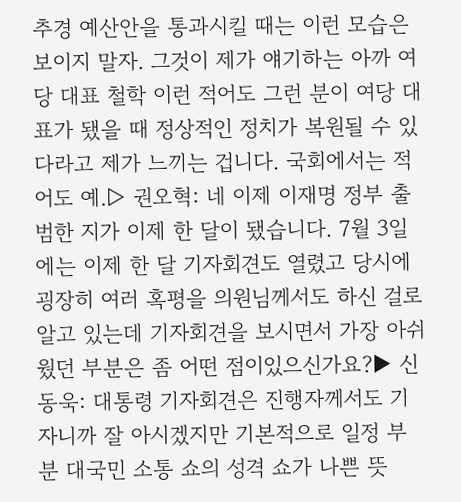추경 예산안을 통과시킬 때는 이런 모습은 보이지 말자. 그것이 제가 얘기하는 아까 여당 대표 철학 이런 적어도 그런 분이 여당 대표가 됐을 때 정상적인 정치가 복원될 수 있다라고 제가 느끼는 겁니다. 국회에서는 적어도 예.▷ 권오혁: 네 이제 이재명 정부 출범한 지가 이제 한 달이 됐습니다. 7월 3일에는 이제 한 달 기자회견도 열렸고 당시에 굉장히 여러 혹평을 의원님께서도 하신 걸로 알고 있는데 기자회견을 보시면서 가장 아쉬웠던 부분은 좀 어떤 점이있으신가요?▶ 신동욱: 대통령 기자회견은 진행자께서도 기자니까 잘 아시겠지만 기본적으로 일정 부분 대국민 소통 쇼의 성격 쇼가 나쁜 뜻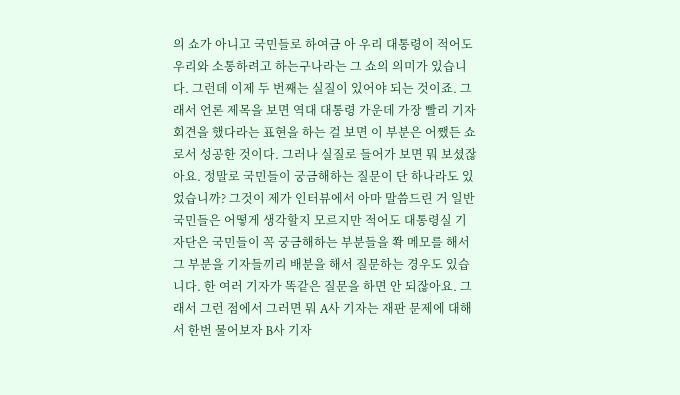의 쇼가 아니고 국민들로 하여금 아 우리 대통령이 적어도 우리와 소통하려고 하는구나라는 그 쇼의 의미가 있습니다. 그런데 이제 두 번째는 실질이 있어야 되는 것이죠. 그래서 언론 제목을 보면 역대 대통령 가운데 가장 빨리 기자회견을 했다라는 표현을 하는 걸 보면 이 부분은 어쨌든 쇼로서 성공한 것이다. 그러나 실질로 들어가 보면 뭐 보셨잖아요. 정말로 국민들이 궁금해하는 질문이 단 하나라도 있었습니까? 그것이 제가 인터뷰에서 아마 말씀드린 거 일반 국민들은 어떻게 생각할지 모르지만 적어도 대통령실 기자단은 국민들이 꼭 궁금해하는 부분들을 쫙 메모를 해서 그 부분을 기자들끼리 배분을 해서 질문하는 경우도 있습니다. 한 여러 기자가 똑같은 질문을 하면 안 되잖아요. 그래서 그런 점에서 그러면 뭐 A사 기자는 재판 문제에 대해서 한번 물어보자 B사 기자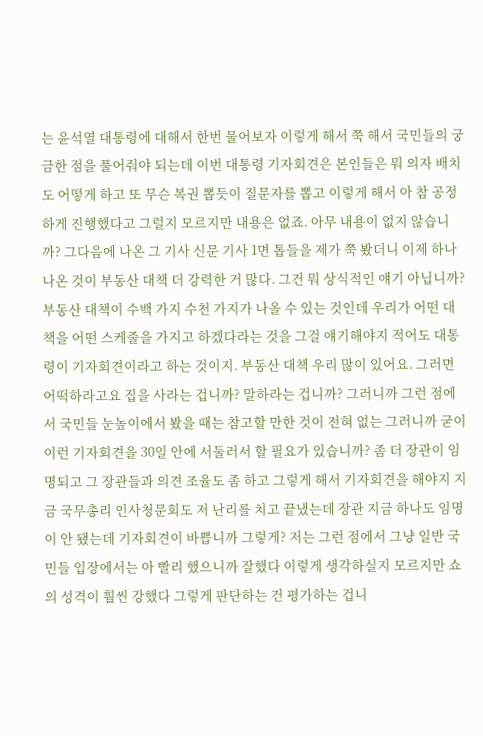는 윤석열 대통령에 대해서 한번 물어보자 이렇게 해서 쭉 해서 국민들의 궁금한 점을 풀어줘야 되는데 이번 대통령 기자회견은 본인들은 뭐 의자 배치도 어떻게 하고 또 무슨 복권 뽑듯이 질문자를 뽑고 이렇게 해서 아 참 공정하게 진행했다고 그럴지 모르지만 내용은 없죠. 아무 내용이 없지 않습니까? 그다음에 나온 그 기사 신문 기사 1면 톱들을 제가 쭉 봤더니 이제 하나 나온 것이 부동산 대책 더 강력한 거 많다. 그건 뭐 상식적인 얘기 아닙니까? 부동산 대책이 수백 가지 수천 가지가 나올 수 있는 것인데 우리가 어떤 대책을 어떤 스케줄을 가지고 하겠다라는 것을 그걸 얘기해야지 적어도 대통령이 기자회견이라고 하는 것이지. 부동산 대책 우리 많이 있어요. 그러면 어떡하라고요 집을 사라는 겁니까? 말하라는 겁니까? 그러니까 그런 점에서 국민들 눈높이에서 봤을 때는 참고할 만한 것이 전혀 없는 그러니까 굳이 이런 기자회견을 30일 안에 서둘러서 할 필요가 있습니까? 좀 더 장관이 임명되고 그 장관들과 의견 조율도 좀 하고 그렇게 해서 기자회견을 해야지 지금 국무총리 인사청문회도 저 난리를 치고 끝냈는데 장관 지금 하나도 임명이 안 됐는데 기자회견이 바쁩니까 그렇게? 저는 그런 점에서 그냥 일반 국민들 입장에서는 아 빨리 했으니까 잘했다 이렇게 생각하실지 모르지만 쇼의 성격이 훨씬 강했다 그렇게 판단하는 건 평가하는 겁니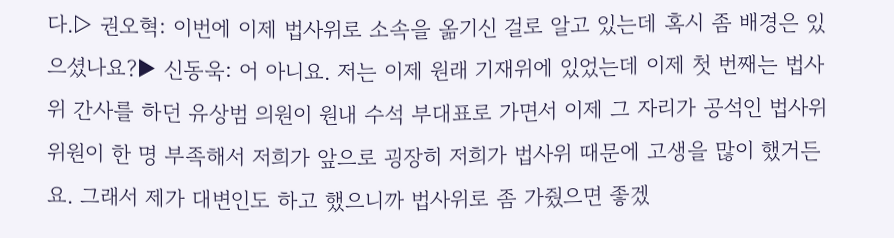다.▷ 권오혁: 이번에 이제 법사위로 소속을 옮기신 걸로 알고 있는데 혹시 좀 배경은 있으셨나요?▶ 신동욱: 어 아니요. 저는 이제 원래 기재위에 있었는데 이제 첫 번째는 법사위 간사를 하던 유상범 의원이 원내 수석 부대표로 가면서 이제 그 자리가 공석인 법사위 위원이 한 명 부족해서 저희가 앞으로 굉장히 저희가 법사위 때문에 고생을 많이 했거든요. 그래서 제가 대변인도 하고 했으니까 법사위로 좀 가줬으면 좋겠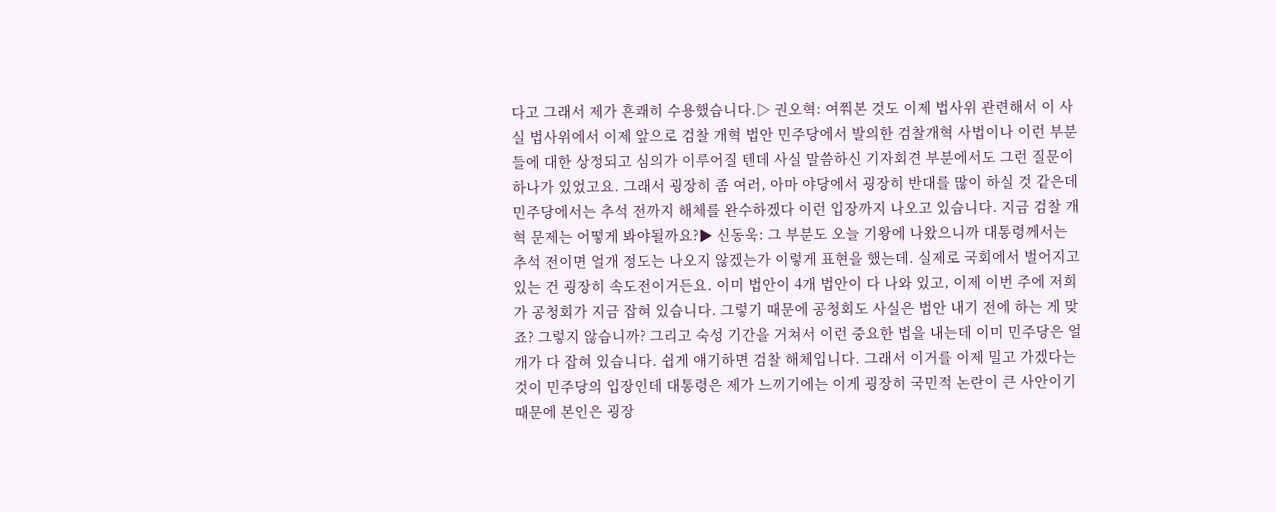다고 그래서 제가 흔쾌히 수용했습니다.▷ 권오혁: 여쭤본 것도 이제 법사위 관련해서 이 사실 법사위에서 이제 앞으로 검찰 개혁 법안 민주당에서 발의한 검찰개혁 사법이나 이런 부분들에 대한 상정되고 심의가 이루어질 텐데 사실 말씀하신 기자회견 부분에서도 그런 질문이 하나가 있었고요. 그래서 굉장히 좀 여러, 아마 야당에서 굉장히 반대를 많이 하실 것 같은데 민주당에서는 추석 전까지 해체를 완수하겠다 이런 입장까지 나오고 있습니다. 지금 검찰 개혁 문제는 어떻게 봐야될까요?▶ 신동욱: 그 부분도 오늘 기왕에 나왔으니까 대통령께서는 추석 전이면 얼개 정도는 나오지 않겠는가 이렇게 표현을 했는데. 실제로 국회에서 벌어지고 있는 건 굉장히 속도전이거든요. 이미 법안이 4개 법안이 다 나와 있고, 이제 이번 주에 저희가 공청회가 지금 잡혀 있습니다. 그렇기 때문에 공청회도 사실은 법안 내기 전에 하는 게 맞죠? 그렇지 않습니까? 그리고 숙성 기간을 거쳐서 이런 중요한 법을 내는데 이미 민주당은 얼개가 다 잡혀 있습니다. 쉽게 얘기하면 검찰 해체입니다. 그래서 이거를 이제 밀고 가겠다는 것이 민주당의 입장인데 대통령은 제가 느끼기에는 이게 굉장히 국민적 논란이 큰 사안이기 때문에 본인은 굉장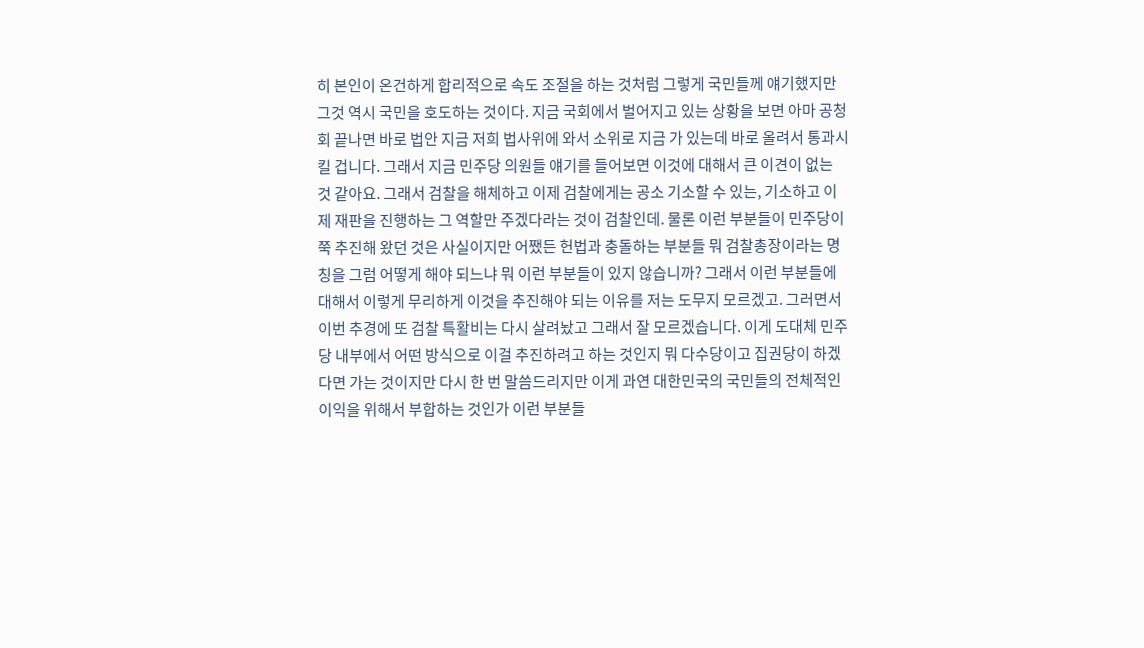히 본인이 온건하게 합리적으로 속도 조절을 하는 것처럼 그렇게 국민들께 얘기했지만 그것 역시 국민을 호도하는 것이다. 지금 국회에서 벌어지고 있는 상황을 보면 아마 공청회 끝나면 바로 법안 지금 저희 법사위에 와서 소위로 지금 가 있는데 바로 올려서 통과시킬 겁니다. 그래서 지금 민주당 의원들 얘기를 들어보면 이것에 대해서 큰 이견이 없는 것 같아요. 그래서 검찰을 해체하고 이제 검찰에게는 공소 기소할 수 있는, 기소하고 이제 재판을 진행하는 그 역할만 주겠다라는 것이 검찰인데. 물론 이런 부분들이 민주당이 쭉 추진해 왔던 것은 사실이지만 어쨌든 헌법과 충돌하는 부분들 뭐 검찰총장이라는 명칭을 그럼 어떻게 해야 되느냐 뭐 이런 부분들이 있지 않습니까? 그래서 이런 부분들에 대해서 이렇게 무리하게 이것을 추진해야 되는 이유를 저는 도무지 모르겠고. 그러면서 이번 추경에 또 검찰 특활비는 다시 살려놨고 그래서 잘 모르겠습니다. 이게 도대체 민주당 내부에서 어떤 방식으로 이걸 추진하려고 하는 것인지 뭐 다수당이고 집권당이 하겠다면 가는 것이지만 다시 한 번 말씀드리지만 이게 과연 대한민국의 국민들의 전체적인 이익을 위해서 부합하는 것인가 이런 부분들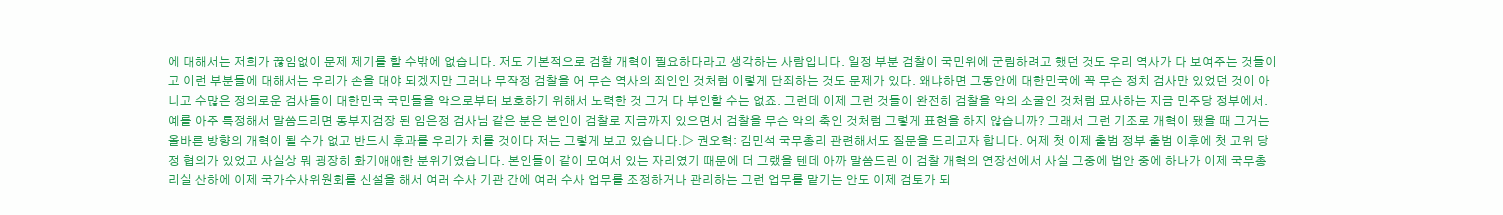에 대해서는 저희가 끊임없이 문제 제기를 할 수밖에 없습니다. 저도 기본적으로 검찰 개혁이 필요하다라고 생각하는 사람입니다. 일정 부분 검찰이 국민위에 군림하려고 했던 것도 우리 역사가 다 보여주는 것들이고 이런 부분들에 대해서는 우리가 손을 대야 되겠지만 그러나 무작정 검찰을 어 무슨 역사의 죄인인 것처럼 이렇게 단죄하는 것도 문제가 있다. 왜냐하면 그동안에 대한민국에 꼭 무슨 정치 검사만 있었던 것이 아니고 수많은 정의로운 검사들이 대한민국 국민들을 악으로부터 보호하기 위해서 노력한 것 그거 다 부인할 수는 없죠. 그런데 이제 그런 것들이 완전히 검찰을 악의 소굴인 것처럼 묘사하는 지금 민주당 정부에서. 예를 아주 특정해서 말씀드리면 동부지검장 된 임은정 검사님 같은 분은 본인이 검찰로 지금까지 있으면서 검찰을 무슨 악의 축인 것처럼 그렇게 표현을 하지 않습니까? 그래서 그런 기조로 개혁이 됐을 때 그거는 올바른 방향의 개혁이 될 수가 없고 반드시 후과를 우리가 치를 것이다 저는 그렇게 보고 있습니다.▷ 권오혁: 김민석 국무총리 관련해서도 질문을 드리고자 합니다. 어제 첫 이제 출범 정부 출범 이후에 첫 고위 당정 협의가 있었고 사실상 뭐 굉장히 화기애애한 분위기였습니다. 본인들이 같이 모여서 있는 자리였기 때문에 더 그랬을 텐데 아까 말씀드린 이 검찰 개혁의 연장선에서 사실 그중에 법안 중에 하나가 이제 국무총리실 산하에 이제 국가수사위원회를 신설을 해서 여러 수사 기관 간에 여러 수사 업무를 조정하거나 관리하는 그런 업무를 맡기는 안도 이제 검토가 되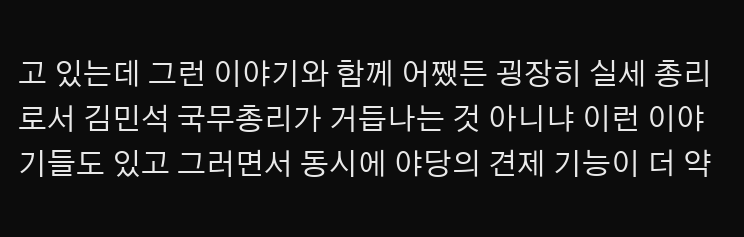고 있는데 그런 이야기와 함께 어쨌든 굉장히 실세 총리로서 김민석 국무총리가 거듭나는 것 아니냐 이런 이야기들도 있고 그러면서 동시에 야당의 견제 기능이 더 약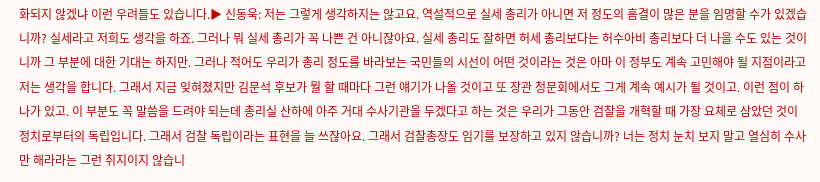화되지 않겠냐 이런 우려들도 있습니다.▶ 신동욱: 저는 그렇게 생각하지는 않고요. 역설적으로 실세 총리가 아니면 저 정도의 흠결이 많은 분을 임명할 수가 있겠습니까? 실세라고 저희도 생각을 하죠. 그러나 뭐 실세 총리가 꼭 나쁜 건 아니잖아요. 실세 총리도 잘하면 허세 총리보다는 허수아비 총리보다 더 나을 수도 있는 것이니까 그 부분에 대한 기대는 하지만. 그러나 적어도 우리가 총리 정도를 바라보는 국민들의 시선이 어떤 것이라는 것은 아마 이 정부도 계속 고민해야 될 지점이라고 저는 생각을 합니다. 그래서 지금 잊혀졌지만 김문석 후보가 뭘 할 때마다 그런 얘기가 나올 것이고 또 장관 청문회에서도 그게 계속 예시가 될 것이고. 이런 점이 하나가 있고. 이 부분도 꼭 말씀을 드려야 되는데 총리실 산하에 아주 거대 수사기관을 두겠다고 하는 것은 우리가 그동안 검찰을 개혁할 때 가장 요체로 삼았던 것이 정치로부터의 독립입니다. 그래서 검찰 독립이라는 표현을 늘 쓰잖아요. 그래서 검찰총장도 임기를 보장하고 있지 않습니까? 너는 정치 눈치 보지 말고 열심히 수사만 해라라는 그런 취지이지 않습니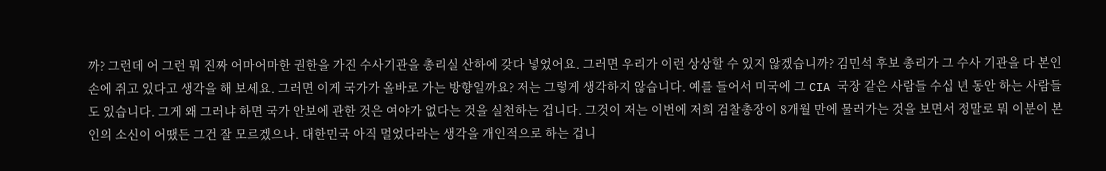까? 그런데 어 그런 뭐 진짜 어마어마한 권한을 가진 수사기관을 총리실 산하에 갖다 넣었어요. 그러면 우리가 이런 상상할 수 있지 않겠습니까? 김민석 후보 총리가 그 수사 기관을 다 본인 손에 쥐고 있다고 생각을 해 보세요. 그러면 이게 국가가 올바로 가는 방향일까요? 저는 그렇게 생각하지 않습니다. 예를 들어서 미국에 그 CIA 국장 같은 사람들 수십 년 동안 하는 사람들도 있습니다. 그게 왜 그러냐 하면 국가 안보에 관한 것은 여야가 없다는 것을 실천하는 겁니다. 그것이 저는 이번에 저희 검찰총장이 8개월 만에 물러가는 것을 보면서 정말로 뭐 이분이 본인의 소신이 어땠든 그건 잘 모르겠으나. 대한민국 아직 멀었다라는 생각을 개인적으로 하는 겁니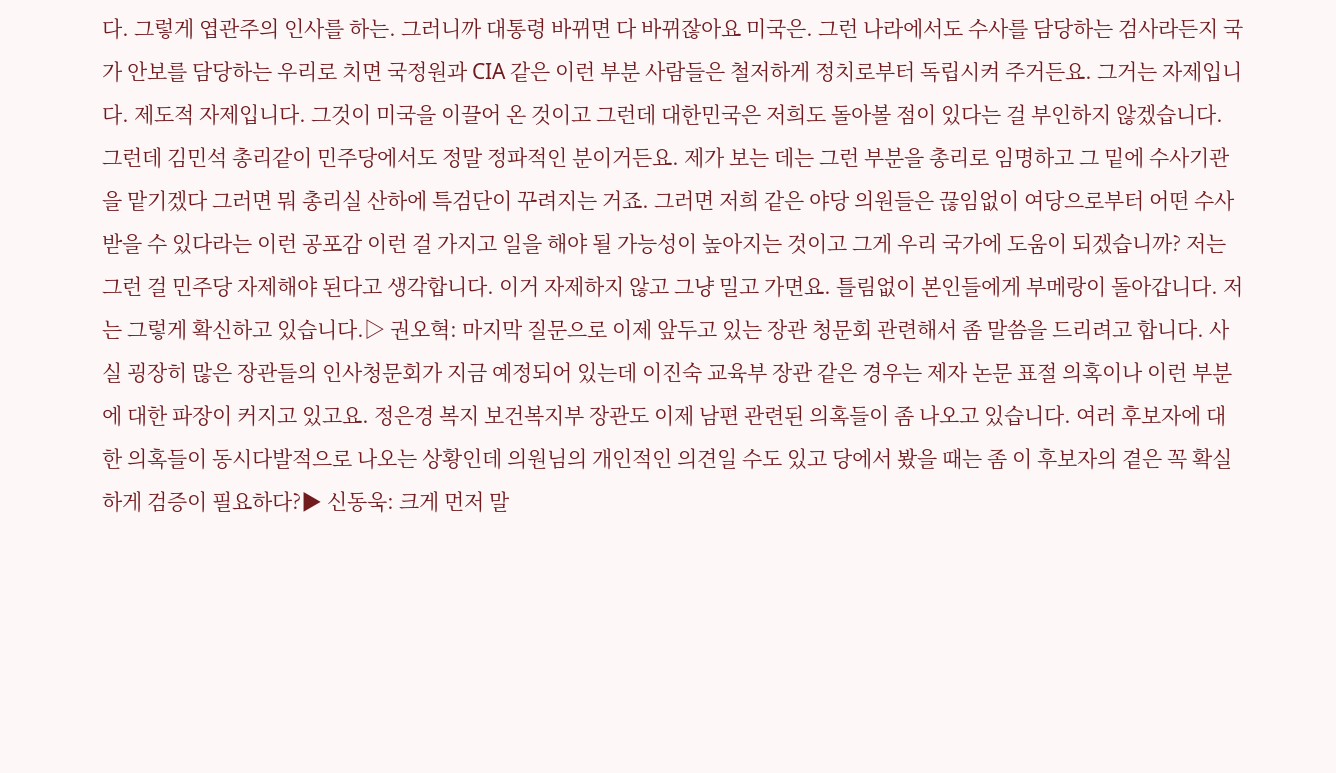다. 그렇게 엽관주의 인사를 하는. 그러니까 대통령 바뀌면 다 바뀌잖아요 미국은. 그런 나라에서도 수사를 담당하는 검사라든지 국가 안보를 담당하는 우리로 치면 국정원과 CIA 같은 이런 부분 사람들은 철저하게 정치로부터 독립시켜 주거든요. 그거는 자제입니다. 제도적 자제입니다. 그것이 미국을 이끌어 온 것이고 그런데 대한민국은 저희도 돌아볼 점이 있다는 걸 부인하지 않겠습니다. 그런데 김민석 총리같이 민주당에서도 정말 정파적인 분이거든요. 제가 보는 데는 그런 부분을 총리로 임명하고 그 밑에 수사기관을 맡기겠다 그러면 뭐 총리실 산하에 특검단이 꾸려지는 거죠. 그러면 저희 같은 야당 의원들은 끊임없이 여당으로부터 어떤 수사 받을 수 있다라는 이런 공포감 이런 걸 가지고 일을 해야 될 가능성이 높아지는 것이고 그게 우리 국가에 도움이 되겠습니까? 저는 그런 걸 민주당 자제해야 된다고 생각합니다. 이거 자제하지 않고 그냥 밀고 가면요. 틀림없이 본인들에게 부메랑이 돌아갑니다. 저는 그렇게 확신하고 있습니다.▷ 권오혁: 마지막 질문으로 이제 앞두고 있는 장관 청문회 관련해서 좀 말씀을 드리려고 합니다. 사실 굉장히 많은 장관들의 인사청문회가 지금 예정되어 있는데 이진숙 교육부 장관 같은 경우는 제자 논문 표절 의혹이나 이런 부분에 대한 파장이 커지고 있고요. 정은경 복지 보건복지부 장관도 이제 남편 관련된 의혹들이 좀 나오고 있습니다. 여러 후보자에 대한 의혹들이 동시다발적으로 나오는 상황인데 의원님의 개인적인 의견일 수도 있고 당에서 봤을 때는 좀 이 후보자의 곁은 꼭 확실하게 검증이 필요하다?▶ 신동욱: 크게 먼저 말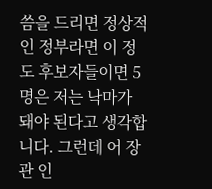씀을 드리면 정상적인 정부라면 이 정도 후보자들이면 5명은 저는 낙마가 돼야 된다고 생각합니다. 그런데 어 장관 인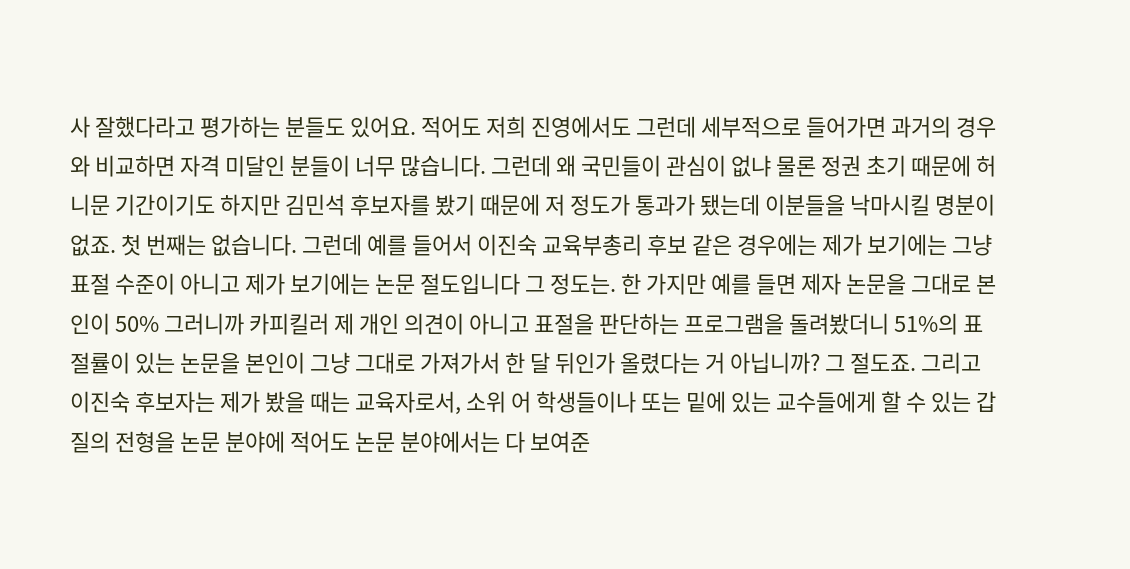사 잘했다라고 평가하는 분들도 있어요. 적어도 저희 진영에서도 그런데 세부적으로 들어가면 과거의 경우와 비교하면 자격 미달인 분들이 너무 많습니다. 그런데 왜 국민들이 관심이 없냐 물론 정권 초기 때문에 허니문 기간이기도 하지만 김민석 후보자를 봤기 때문에 저 정도가 통과가 됐는데 이분들을 낙마시킬 명분이 없죠. 첫 번째는 없습니다. 그런데 예를 들어서 이진숙 교육부총리 후보 같은 경우에는 제가 보기에는 그냥 표절 수준이 아니고 제가 보기에는 논문 절도입니다 그 정도는. 한 가지만 예를 들면 제자 논문을 그대로 본인이 50% 그러니까 카피킬러 제 개인 의견이 아니고 표절을 판단하는 프로그램을 돌려봤더니 51%의 표절률이 있는 논문을 본인이 그냥 그대로 가져가서 한 달 뒤인가 올렸다는 거 아닙니까? 그 절도죠. 그리고 이진숙 후보자는 제가 봤을 때는 교육자로서, 소위 어 학생들이나 또는 밑에 있는 교수들에게 할 수 있는 갑질의 전형을 논문 분야에 적어도 논문 분야에서는 다 보여준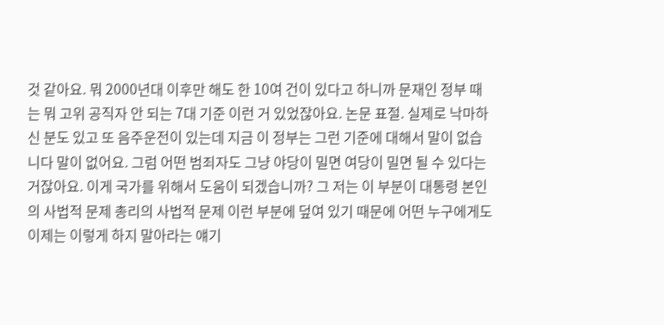것 같아요. 뭐 2000년대 이후만 해도 한 10여 건이 있다고 하니까 문재인 정부 때는 뭐 고위 공직자 안 되는 7대 기준 이런 거 있었잖아요. 논문 표절. 실제로 낙마하신 분도 있고 또 음주운전이 있는데 지금 이 정부는 그런 기준에 대해서 말이 없습니다 말이 없어요. 그럼 어떤 범죄자도 그냥 야당이 밀면 여당이 밀면 될 수 있다는 거잖아요. 이게 국가를 위해서 도움이 되겠습니까? 그 저는 이 부분이 대통령 본인의 사법적 문제 총리의 사법적 문제 이런 부분에 덮여 있기 때문에 어떤 누구에게도 이제는 이렇게 하지 말아라는 얘기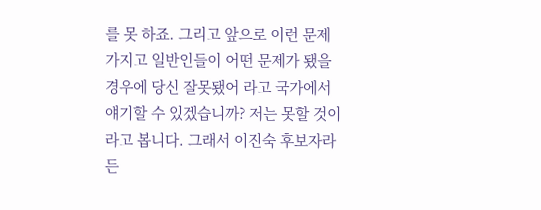를 못 하죠. 그리고 앞으로 이런 문제 가지고 일반인들이 어떤 문제가 됐을 경우에 당신 잘못됐어 라고 국가에서 얘기할 수 있겠습니까? 저는 못할 것이라고 봅니다. 그래서 이진숙 후보자라든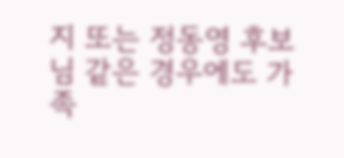지 또는 정동영 후보님 같은 경우에도 가족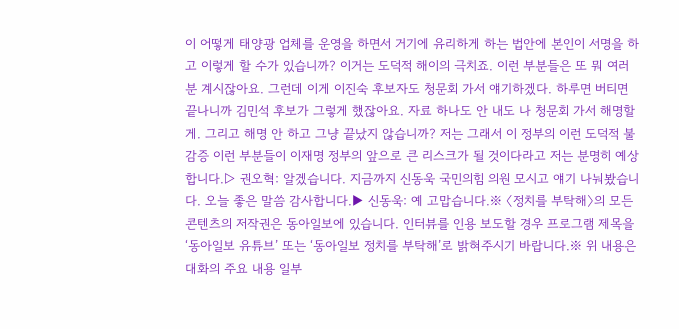이 어떻게 태양광 업체를 운영을 하면서 거기에 유리하게 하는 법안에 본인이 서명을 하고 이렇게 할 수가 있습니까? 이거는 도덕적 해이의 극치죠. 이런 부분들은 또 뭐 여러 분 계시잖아요. 그런데 이게 이진숙 후보자도 청문회 가서 얘기하겠다. 하루면 버티면 끝나니까 김민석 후보가 그렇게 했잖아요. 자료 하나도 안 내도 나 청문회 가서 해명할게. 그리고 해명 안 하고 그냥 끝났지 않습니까? 저는 그래서 이 정부의 이런 도덕적 불감증 이런 부분들이 이재명 정부의 앞으로 큰 리스크가 될 것이다라고 저는 분명히 예상합니다.▷ 권오혁: 알겠습니다. 지금까지 신동욱 국민의힘 의원 모시고 얘기 나눠봤습니다. 오늘 좋은 말씀 감사합니다.▶ 신동욱: 예 고맙습니다.※ 〈정치를 부탁해〉의 모든 콘텐츠의 저작권은 동아일보에 있습니다. 인터뷰를 인용 보도할 경우 프로그램 제목을 ‘동아일보 유튜브’ 또는 ‘동아일보 정치를 부탁해’로 밝혀주시기 바랍니다.※ 위 내용은 대화의 주요 내용 일부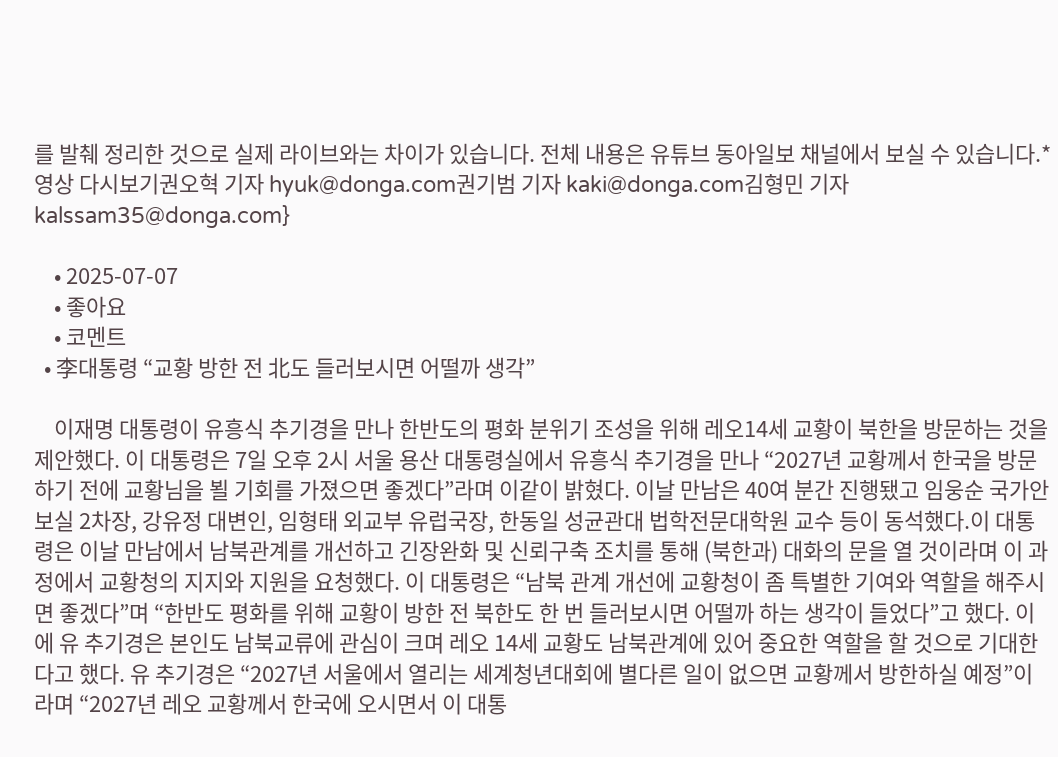를 발췌 정리한 것으로 실제 라이브와는 차이가 있습니다. 전체 내용은 유튜브 동아일보 채널에서 보실 수 있습니다.*영상 다시보기권오혁 기자 hyuk@donga.com권기범 기자 kaki@donga.com김형민 기자 kalssam35@donga.com}

    • 2025-07-07
    • 좋아요
    • 코멘트
  • 李대통령 “교황 방한 전 北도 들러보시면 어떨까 생각”

    이재명 대통령이 유흥식 추기경을 만나 한반도의 평화 분위기 조성을 위해 레오14세 교황이 북한을 방문하는 것을 제안했다. 이 대통령은 7일 오후 2시 서울 용산 대통령실에서 유흥식 추기경을 만나 “2027년 교황께서 한국을 방문하기 전에 교황님을 뵐 기회를 가졌으면 좋겠다”라며 이같이 밝혔다. 이날 만남은 40여 분간 진행됐고 임웅순 국가안보실 2차장, 강유정 대변인, 임형태 외교부 유럽국장, 한동일 성균관대 법학전문대학원 교수 등이 동석했다.이 대통령은 이날 만남에서 남북관계를 개선하고 긴장완화 및 신뢰구축 조치를 통해 (북한과) 대화의 문을 열 것이라며 이 과정에서 교황청의 지지와 지원을 요청했다. 이 대통령은 “남북 관계 개선에 교황청이 좀 특별한 기여와 역할을 해주시면 좋겠다”며 “한반도 평화를 위해 교황이 방한 전 북한도 한 번 들러보시면 어떨까 하는 생각이 들었다”고 했다. 이에 유 추기경은 본인도 남북교류에 관심이 크며 레오 14세 교황도 남북관계에 있어 중요한 역할을 할 것으로 기대한다고 했다. 유 추기경은 “2027년 서울에서 열리는 세계청년대회에 별다른 일이 없으면 교황께서 방한하실 예정”이라며 “2027년 레오 교황께서 한국에 오시면서 이 대통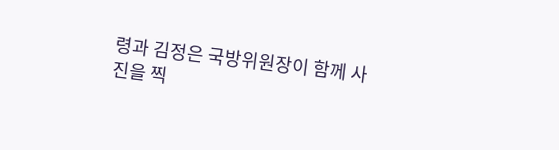령과 김정은 국방위원장이 함께 사진을 찍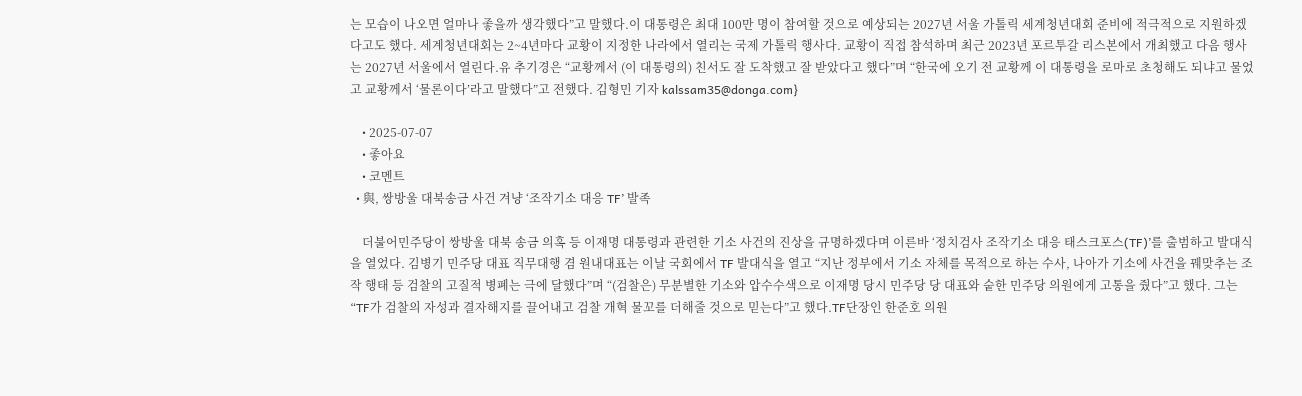는 모습이 나오면 얼마나 좋을까 생각했다”고 말했다.이 대통령은 최대 100만 명이 참여할 것으로 예상되는 2027년 서울 가톨릭 세계청년대회 준비에 적극적으로 지원하겠다고도 했다. 세계청년대회는 2~4년마다 교황이 지정한 나라에서 열리는 국제 가톨릭 행사다. 교황이 직접 참석하며 최근 2023년 포르투갈 리스본에서 개최했고 다음 행사는 2027년 서울에서 열린다.유 추기경은 “교황께서 (이 대통령의) 친서도 잘 도착했고 잘 받았다고 했다”며 “한국에 오기 전 교황께 이 대통령을 로마로 초청해도 되냐고 물었고 교황께서 ‘물론이다’라고 말했다”고 전했다. 김형민 기자 kalssam35@donga.com}

    • 2025-07-07
    • 좋아요
    • 코멘트
  • 與, 쌍방울 대북송금 사건 겨냥 ‘조작기소 대응 TF’ 발족

    더불어민주당이 쌍방울 대북 송금 의혹 등 이재명 대통령과 관련한 기소 사건의 진상을 규명하겠다며 이른바 ‘정치검사 조작기소 대응 태스크포스(TF)’를 출범하고 발대식을 열었다. 김병기 민주당 대표 직무대행 겸 원내대표는 이날 국회에서 TF 발대식을 열고 “지난 정부에서 기소 자체를 목적으로 하는 수사, 나아가 기소에 사건을 꿰맞추는 조작 행태 등 검찰의 고질적 병폐는 극에 달했다”며 “(검찰은) 무분별한 기소와 압수수색으로 이재명 당시 민주당 당 대표와 숱한 민주당 의원에게 고통을 줬다”고 했다. 그는 “TF가 검찰의 자성과 결자해지를 끌어내고 검찰 개혁 물꼬를 더해줄 것으로 믿는다”고 했다.TF단장인 한준호 의원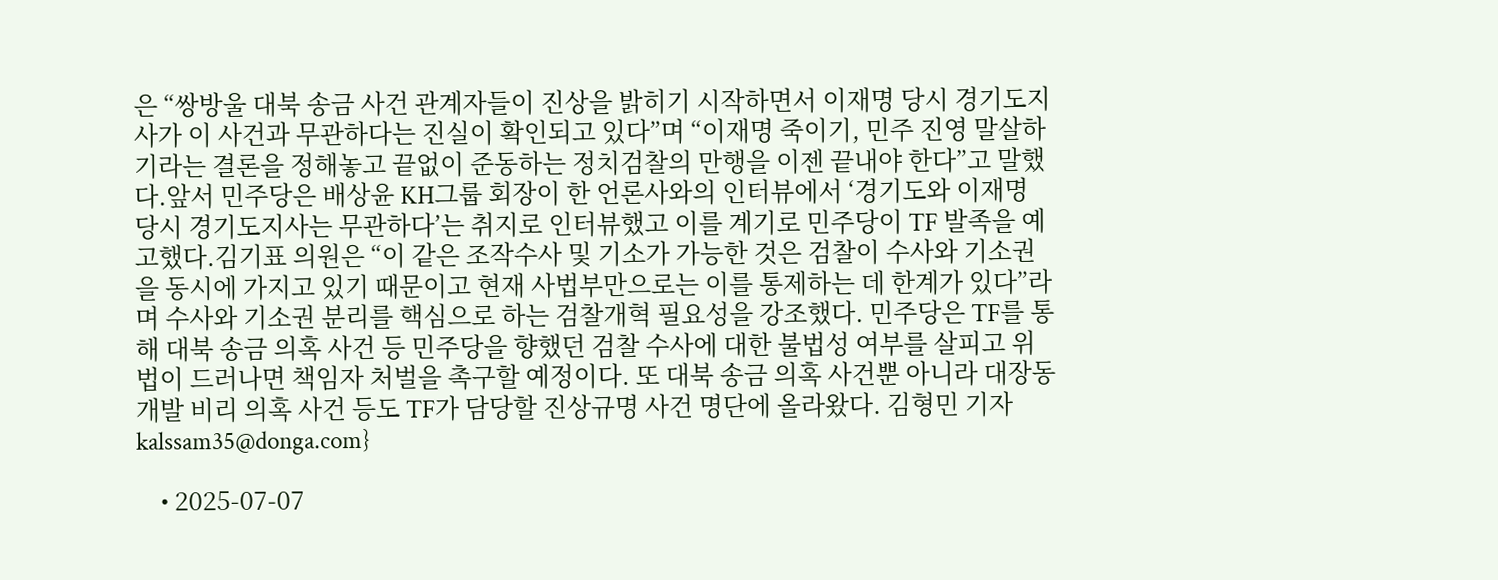은 “쌍방울 대북 송금 사건 관계자들이 진상을 밝히기 시작하면서 이재명 당시 경기도지사가 이 사건과 무관하다는 진실이 확인되고 있다”며 “이재명 죽이기, 민주 진영 말살하기라는 결론을 정해놓고 끝없이 준동하는 정치검찰의 만행을 이젠 끝내야 한다”고 말했다.앞서 민주당은 배상윤 KH그룹 회장이 한 언론사와의 인터뷰에서 ‘경기도와 이재명 당시 경기도지사는 무관하다’는 취지로 인터뷰했고 이를 계기로 민주당이 TF 발족을 예고했다.김기표 의원은 “이 같은 조작수사 및 기소가 가능한 것은 검찰이 수사와 기소권을 동시에 가지고 있기 때문이고 현재 사법부만으로는 이를 통제하는 데 한계가 있다”라며 수사와 기소권 분리를 핵심으로 하는 검찰개혁 필요성을 강조했다. 민주당은 TF를 통해 대북 송금 의혹 사건 등 민주당을 향했던 검찰 수사에 대한 불법성 여부를 살피고 위법이 드러나면 책임자 처벌을 촉구할 예정이다. 또 대북 송금 의혹 사건뿐 아니라 대장동 개발 비리 의혹 사건 등도 TF가 담당할 진상규명 사건 명단에 올라왔다. 김형민 기자 kalssam35@donga.com}

    • 2025-07-07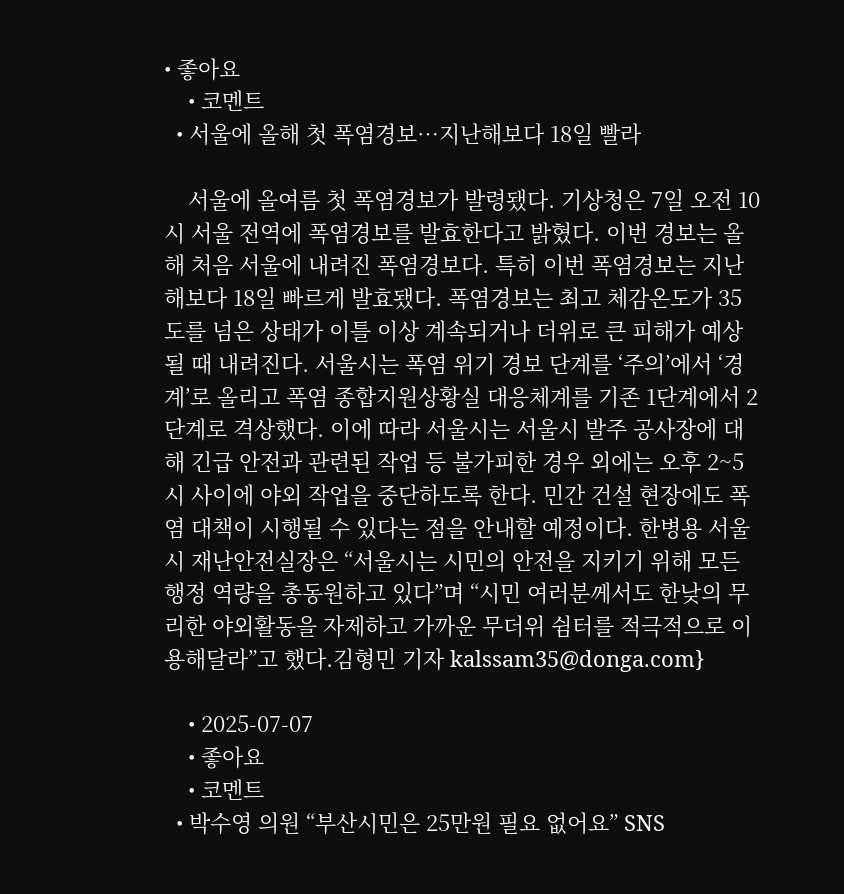• 좋아요
    • 코멘트
  • 서울에 올해 첫 폭염경보…지난해보다 18일 빨라

    서울에 올여름 첫 폭염경보가 발령됐다. 기상청은 7일 오전 10시 서울 전역에 폭염경보를 발효한다고 밝혔다. 이번 경보는 올해 처음 서울에 내려진 폭염경보다. 특히 이번 폭염경보는 지난해보다 18일 빠르게 발효됐다. 폭염경보는 최고 체감온도가 35도를 넘은 상태가 이틀 이상 계속되거나 더위로 큰 피해가 예상될 때 내려진다. 서울시는 폭염 위기 경보 단계를 ‘주의’에서 ‘경계’로 올리고 폭염 종합지원상황실 대응체계를 기존 1단계에서 2단계로 격상했다. 이에 따라 서울시는 서울시 발주 공사장에 대해 긴급 안전과 관련된 작업 등 불가피한 경우 외에는 오후 2~5시 사이에 야외 작업을 중단하도록 한다. 민간 건설 현장에도 폭염 대책이 시행될 수 있다는 점을 안내할 예정이다. 한병용 서울시 재난안전실장은 “서울시는 시민의 안전을 지키기 위해 모든 행정 역량을 총동원하고 있다”며 “시민 여러분께서도 한낮의 무리한 야외활동을 자제하고 가까운 무더위 쉼터를 적극적으로 이용해달라”고 했다.김형민 기자 kalssam35@donga.com}

    • 2025-07-07
    • 좋아요
    • 코멘트
  • 박수영 의원 “부산시민은 25만원 필요 없어요” SNS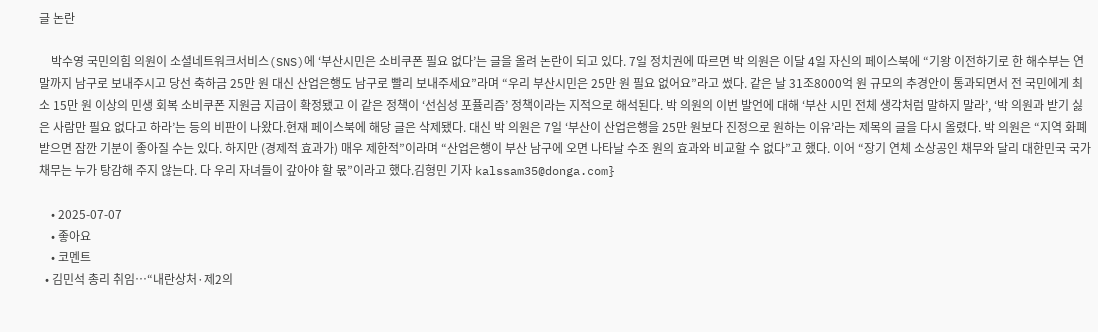글 논란

    박수영 국민의힘 의원이 소셜네트워크서비스(SNS)에 ‘부산시민은 소비쿠폰 필요 없다’는 글을 올려 논란이 되고 있다. 7일 정치권에 따르면 박 의원은 이달 4일 자신의 페이스북에 “기왕 이전하기로 한 해수부는 연말까지 남구로 보내주시고 당선 축하금 25만 원 대신 산업은행도 남구로 빨리 보내주세요”라며 “우리 부산시민은 25만 원 필요 없어요”라고 썼다. 같은 날 31조8000억 원 규모의 추경안이 통과되면서 전 국민에게 최소 15만 원 이상의 민생 회복 소비쿠폰 지원금 지급이 확정됐고 이 같은 정책이 ‘선심성 포퓰리즘’ 정책이라는 지적으로 해석된다. 박 의원의 이번 발언에 대해 ‘부산 시민 전체 생각처럼 말하지 말라’, ‘박 의원과 받기 싫은 사람만 필요 없다고 하라’는 등의 비판이 나왔다.현재 페이스북에 해당 글은 삭제됐다. 대신 박 의원은 7일 ‘부산이 산업은행을 25만 원보다 진정으로 원하는 이유’라는 제목의 글을 다시 올렸다. 박 의원은 “지역 화폐 받으면 잠깐 기분이 좋아질 수는 있다. 하지만 (경제적 효과가) 매우 제한적”이라며 “산업은행이 부산 남구에 오면 나타날 수조 원의 효과와 비교할 수 없다”고 했다. 이어 “장기 연체 소상공인 채무와 달리 대한민국 국가 채무는 누가 탕감해 주지 않는다. 다 우리 자녀들이 갚아야 할 몫”이라고 했다.김형민 기자 kalssam35@donga.com}

    • 2025-07-07
    • 좋아요
    • 코멘트
  • 김민석 총리 취임…“내란상처·제2의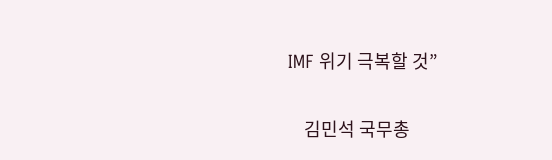IMF 위기 극복할 것”

    김민석 국무총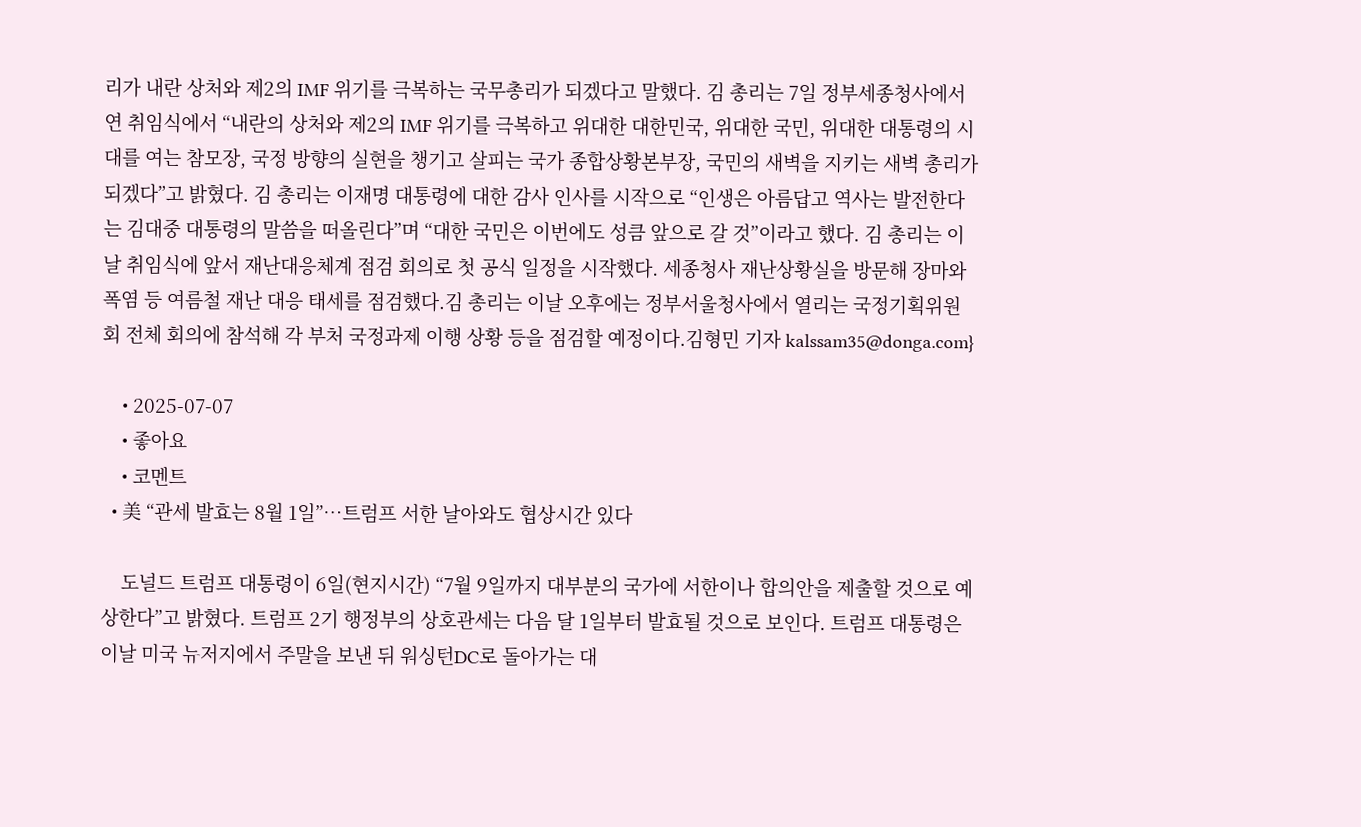리가 내란 상처와 제2의 IMF 위기를 극복하는 국무총리가 되겠다고 말했다. 김 총리는 7일 정부세종청사에서 연 취임식에서 “내란의 상처와 제2의 IMF 위기를 극복하고 위대한 대한민국, 위대한 국민, 위대한 대통령의 시대를 여는 참모장, 국정 방향의 실현을 챙기고 살피는 국가 종합상황본부장, 국민의 새벽을 지키는 새벽 총리가 되겠다”고 밝혔다. 김 총리는 이재명 대통령에 대한 감사 인사를 시작으로 “인생은 아름답고 역사는 발전한다는 김대중 대통령의 말씀을 떠올린다”며 “대한 국민은 이번에도 성큼 앞으로 갈 것”이라고 했다. 김 총리는 이날 취임식에 앞서 재난대응체계 점검 회의로 첫 공식 일정을 시작했다. 세종청사 재난상황실을 방문해 장마와 폭염 등 여름철 재난 대응 태세를 점검했다.김 총리는 이날 오후에는 정부서울청사에서 열리는 국정기획위원회 전체 회의에 참석해 각 부처 국정과제 이행 상황 등을 점검할 예정이다.김형민 기자 kalssam35@donga.com}

    • 2025-07-07
    • 좋아요
    • 코멘트
  • 美 “관세 발효는 8월 1일”…트럼프 서한 날아와도 협상시간 있다

    도널드 트럼프 대통령이 6일(현지시간) “7월 9일까지 대부분의 국가에 서한이나 합의안을 제출할 것으로 예상한다”고 밝혔다. 트럼프 2기 행정부의 상호관세는 다음 달 1일부터 발효될 것으로 보인다. 트럼프 대통령은 이날 미국 뉴저지에서 주말을 보낸 뒤 워싱턴DC로 돌아가는 대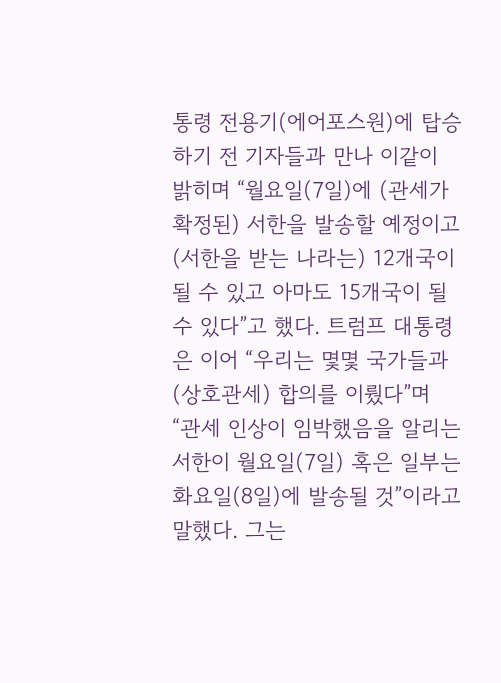통령 전용기(에어포스원)에 탑승하기 전 기자들과 만나 이같이 밝히며 “월요일(7일)에 (관세가 확정된) 서한을 발송할 예정이고 (서한을 받는 나라는) 12개국이 될 수 있고 아마도 15개국이 될 수 있다”고 했다. 트럼프 대통령은 이어 “우리는 몇몇 국가들과 (상호관세) 합의를 이뤘다”며 “관세 인상이 임박했음을 알리는 서한이 월요일(7일) 혹은 일부는 화요일(8일)에 발송될 것”이라고 말했다. 그는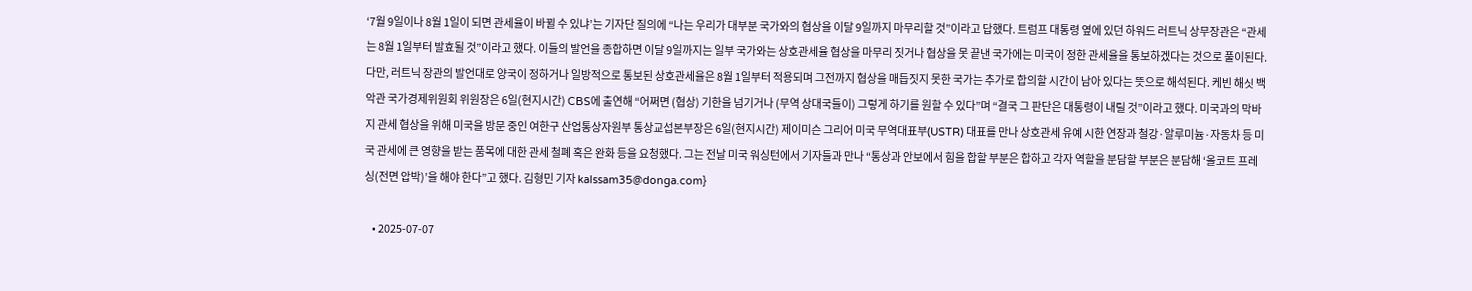‘7월 9일이나 8월 1일이 되면 관세율이 바뀔 수 있냐’는 기자단 질의에 “나는 우리가 대부분 국가와의 협상을 이달 9일까지 마무리할 것”이라고 답했다. 트럼프 대통령 옆에 있던 하워드 러트닉 상무장관은 “관세는 8월 1일부터 발효될 것”이라고 했다. 이들의 발언을 종합하면 이달 9일까지는 일부 국가와는 상호관세율 협상을 마무리 짓거나 협상을 못 끝낸 국가에는 미국이 정한 관세율을 통보하겠다는 것으로 풀이된다. 다만, 러트닉 장관의 발언대로 양국이 정하거나 일방적으로 통보된 상호관세율은 8월 1일부터 적용되며 그전까지 협상을 매듭짓지 못한 국가는 추가로 합의할 시간이 남아 있다는 뜻으로 해석된다. 케빈 해싯 백악관 국가경제위원회 위원장은 6일(현지시간) CBS에 출연해 “어쩌면 (협상) 기한을 넘기거나 (무역 상대국들이) 그렇게 하기를 원할 수 있다”며 “결국 그 판단은 대통령이 내릴 것”이라고 했다. 미국과의 막바지 관세 협상을 위해 미국을 방문 중인 여한구 산업통상자원부 통상교섭본부장은 6일(현지시간) 제이미슨 그리어 미국 무역대표부(USTR) 대표를 만나 상호관세 유예 시한 연장과 철강·알루미늄·자동차 등 미국 관세에 큰 영향을 받는 품목에 대한 관세 철폐 혹은 완화 등을 요청했다. 그는 전날 미국 워싱턴에서 기자들과 만나 “통상과 안보에서 힘을 합할 부분은 합하고 각자 역할을 분담할 부분은 분담해 ‘올코트 프레싱(전면 압박)’을 해야 한다”고 했다. 김형민 기자 kalssam35@donga.com}

    • 2025-07-07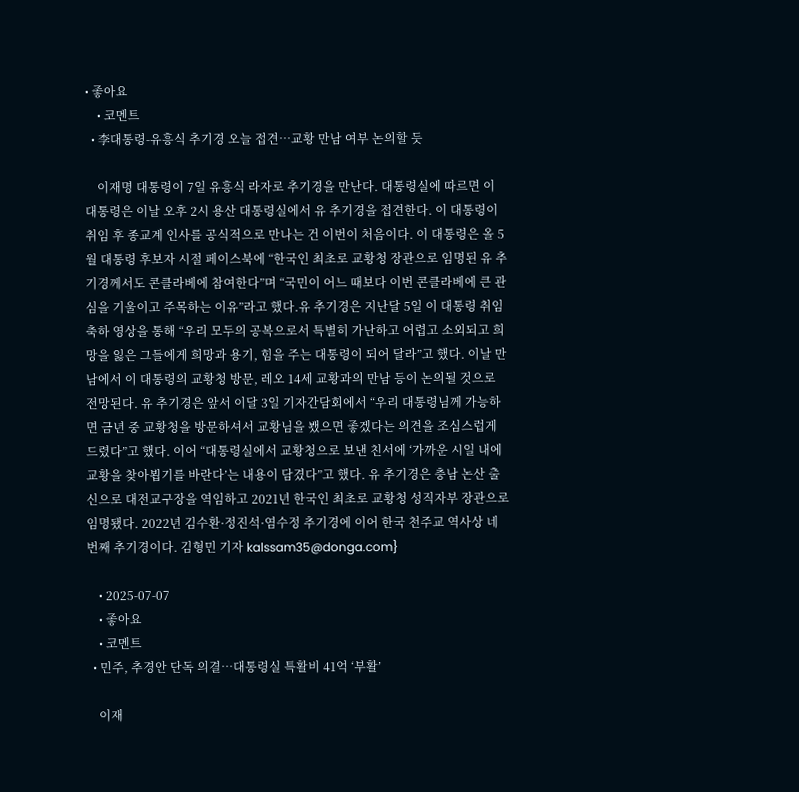• 좋아요
    • 코멘트
  • 李대통령-유흥식 추기경 오늘 접견…교황 만남 여부 논의할 듯

    이재명 대통령이 7일 유흥식 라자로 추기경을 만난다. 대통령실에 따르면 이 대통령은 이날 오후 2시 용산 대통령실에서 유 추기경을 접견한다. 이 대통령이 취임 후 종교계 인사를 공식적으로 만나는 건 이번이 처음이다. 이 대통령은 올 5월 대통령 후보자 시절 페이스북에 “한국인 최초로 교황청 장관으로 임명된 유 추기경께서도 콘클라베에 참여한다”며 “국민이 어느 때보다 이번 콘클라베에 큰 관심을 기울이고 주목하는 이유”라고 했다.유 추기경은 지난달 5일 이 대통령 취임 축하 영상을 통해 “우리 모두의 공복으로서 특별히 가난하고 어렵고 소외되고 희망을 잃은 그들에게 희망과 용기, 힘을 주는 대통령이 되어 달라”고 했다. 이날 만남에서 이 대통령의 교황청 방문, 레오 14세 교황과의 만남 등이 논의될 것으로 전망된다. 유 추기경은 앞서 이달 3일 기자간담회에서 “우리 대통령님께 가능하면 금년 중 교황청을 방문하셔서 교황님을 뵀으면 좋겠다는 의견을 조심스럽게 드렸다”고 했다. 이어 “대통령실에서 교황청으로 보낸 친서에 ‘가까운 시일 내에 교황을 찾아뵙기를 바란다’는 내용이 담겼다”고 했다. 유 추기경은 충남 논산 출신으로 대전교구장을 역임하고 2021년 한국인 최초로 교황청 성직자부 장관으로 임명됐다. 2022년 김수환·정진석·염수정 추기경에 이어 한국 천주교 역사상 네 번째 추기경이다. 김형민 기자 kalssam35@donga.com}

    • 2025-07-07
    • 좋아요
    • 코멘트
  • 민주, 추경안 단독 의결…대통령실 특활비 41억 ‘부활’

    이재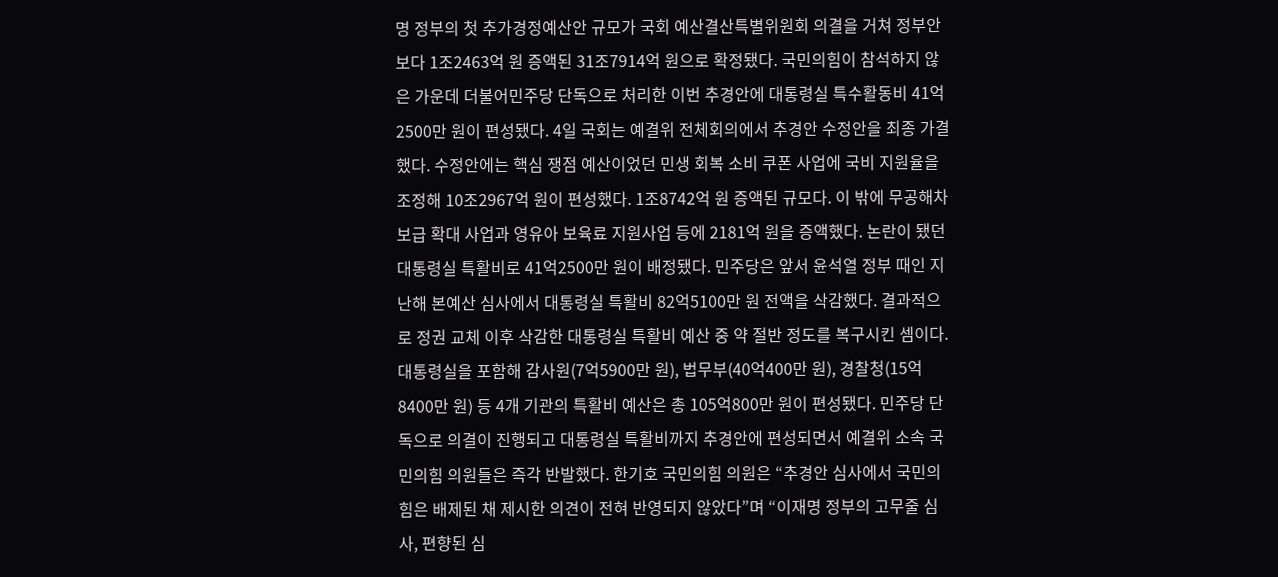명 정부의 첫 추가경정예산안 규모가 국회 예산결산특별위원회 의결을 거쳐 정부안보다 1조2463억 원 증액된 31조7914억 원으로 확정됐다. 국민의힘이 참석하지 않은 가운데 더불어민주당 단독으로 처리한 이번 추경안에 대통령실 특수활동비 41억2500만 원이 편성됐다. 4일 국회는 예결위 전체회의에서 추경안 수정안을 최종 가결했다. 수정안에는 핵심 쟁점 예산이었던 민생 회복 소비 쿠폰 사업에 국비 지원율을 조정해 10조2967억 원이 편성했다. 1조8742억 원 증액된 규모다. 이 밖에 무공해차 보급 확대 사업과 영유아 보육료 지원사업 등에 2181억 원을 증액했다. 논란이 됐던 대통령실 특활비로 41억2500만 원이 배정됐다. 민주당은 앞서 윤석열 정부 때인 지난해 본예산 심사에서 대통령실 특활비 82억5100만 원 전액을 삭감했다. 결과적으로 정권 교체 이후 삭감한 대통령실 특활비 예산 중 약 절반 정도를 복구시킨 셈이다. 대통령실을 포함해 감사원(7억5900만 원), 법무부(40억400만 원), 경찰청(15억8400만 원) 등 4개 기관의 특활비 예산은 총 105억800만 원이 편성됐다. 민주당 단독으로 의결이 진행되고 대통령실 특활비까지 추경안에 편성되면서 예결위 소속 국민의힘 의원들은 즉각 반발했다. 한기호 국민의힘 의원은 “추경안 심사에서 국민의힘은 배제된 채 제시한 의견이 전혀 반영되지 않았다”며 “이재명 정부의 고무줄 심사, 편향된 심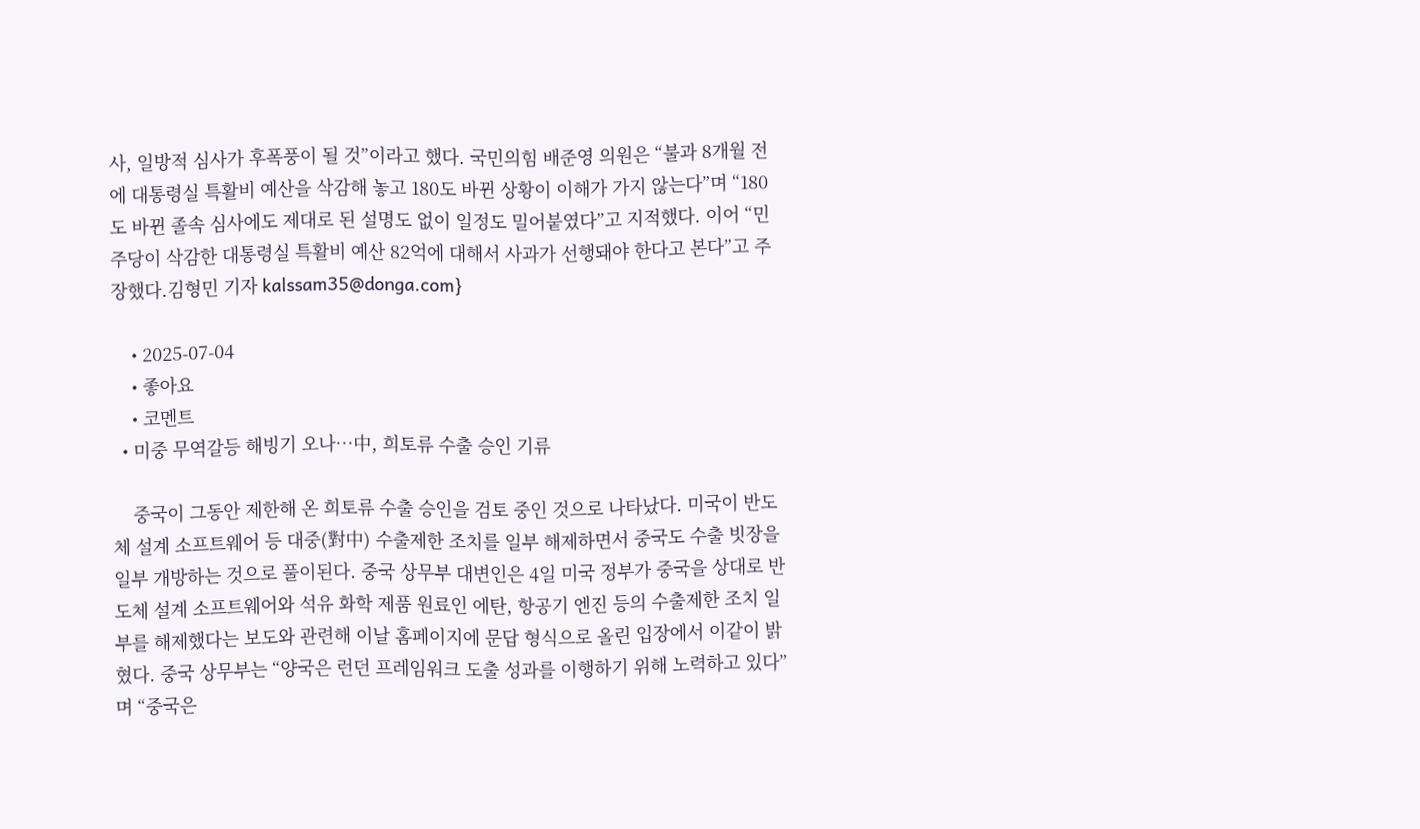사, 일방적 심사가 후폭풍이 될 것”이라고 했다. 국민의힘 배준영 의원은 “불과 8개월 전에 대통령실 특활비 예산을 삭감해 놓고 180도 바뀐 상황이 이해가 가지 않는다”며 “180도 바뀐 졸속 심사에도 제대로 된 설명도 없이 일정도 밀어붙였다”고 지적했다. 이어 “민주당이 삭감한 대통령실 특활비 예산 82억에 대해서 사과가 선행돼야 한다고 본다”고 주장했다.김형민 기자 kalssam35@donga.com}

    • 2025-07-04
    • 좋아요
    • 코멘트
  • 미중 무역갈등 해빙기 오나…中, 희토류 수출 승인 기류

    중국이 그동안 제한해 온 희토류 수출 승인을 검토 중인 것으로 나타났다. 미국이 반도체 설계 소프트웨어 등 대중(對中) 수출제한 조치를 일부 해제하면서 중국도 수출 빗장을 일부 개방하는 것으로 풀이된다. 중국 상무부 대변인은 4일 미국 정부가 중국을 상대로 반도체 설계 소프트웨어와 석유 화학 제품 원료인 에탄, 항공기 엔진 등의 수출제한 조치 일부를 해제했다는 보도와 관련해 이날 홈페이지에 문답 형식으로 올린 입장에서 이같이 밝혔다. 중국 상무부는 “양국은 런던 프레임워크 도출 성과를 이행하기 위해 노력하고 있다”며 “중국은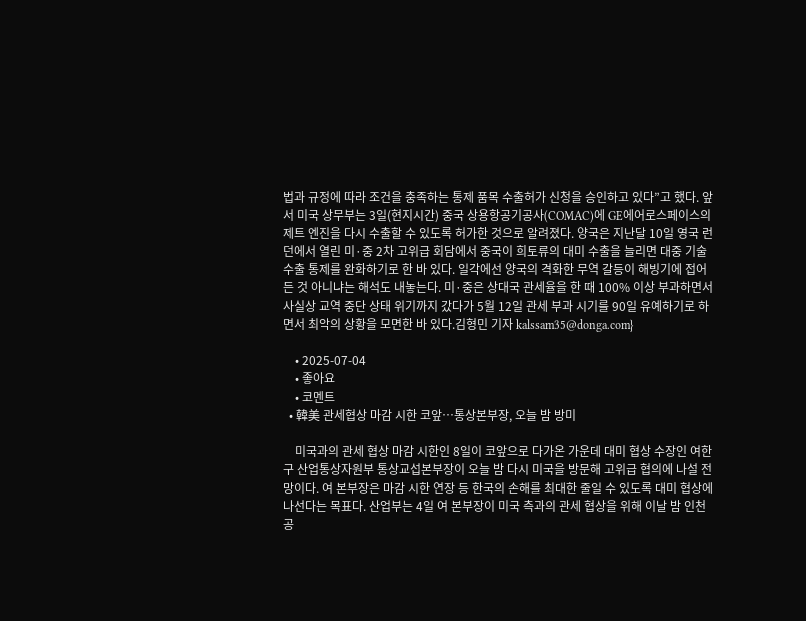법과 규정에 따라 조건을 충족하는 통제 품목 수출허가 신청을 승인하고 있다”고 했다. 앞서 미국 상무부는 3일(현지시간) 중국 상용항공기공사(COMAC)에 GE에어로스페이스의 제트 엔진을 다시 수출할 수 있도록 허가한 것으로 알려졌다. 양국은 지난달 10일 영국 런던에서 열린 미·중 2차 고위급 회담에서 중국이 희토류의 대미 수출을 늘리면 대중 기술 수출 통제를 완화하기로 한 바 있다. 일각에선 양국의 격화한 무역 갈등이 해빙기에 접어든 것 아니냐는 해석도 내놓는다. 미·중은 상대국 관세율을 한 때 100% 이상 부과하면서 사실상 교역 중단 상태 위기까지 갔다가 5월 12일 관세 부과 시기를 90일 유예하기로 하면서 최악의 상황을 모면한 바 있다.김형민 기자 kalssam35@donga.com}

    • 2025-07-04
    • 좋아요
    • 코멘트
  • 韓美 관세협상 마감 시한 코앞…통상본부장, 오늘 밤 방미

    미국과의 관세 협상 마감 시한인 8일이 코앞으로 다가온 가운데 대미 협상 수장인 여한구 산업통상자원부 통상교섭본부장이 오늘 밤 다시 미국을 방문해 고위급 협의에 나설 전망이다. 여 본부장은 마감 시한 연장 등 한국의 손해를 최대한 줄일 수 있도록 대미 협상에 나선다는 목표다. 산업부는 4일 여 본부장이 미국 측과의 관세 협상을 위해 이날 밤 인천공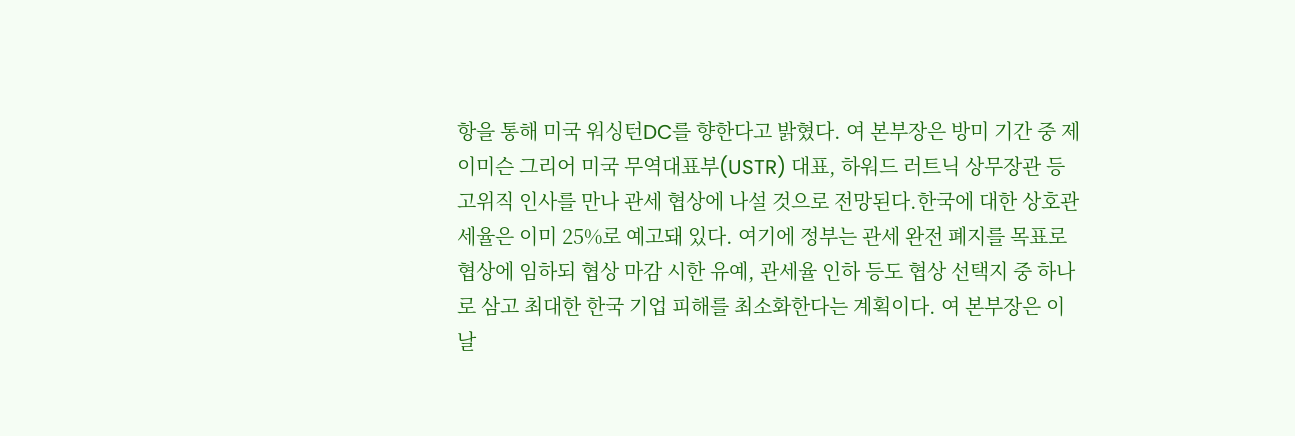항을 통해 미국 워싱턴DC를 향한다고 밝혔다. 여 본부장은 방미 기간 중 제이미슨 그리어 미국 무역대표부(USTR) 대표, 하워드 러트닉 상무장관 등 고위직 인사를 만나 관세 협상에 나설 것으로 전망된다.한국에 대한 상호관세율은 이미 25%로 예고돼 있다. 여기에 정부는 관세 완전 폐지를 목표로 협상에 임하되 협상 마감 시한 유예, 관세율 인하 등도 협상 선택지 중 하나로 삼고 최대한 한국 기업 피해를 최소화한다는 계획이다. 여 본부장은 이날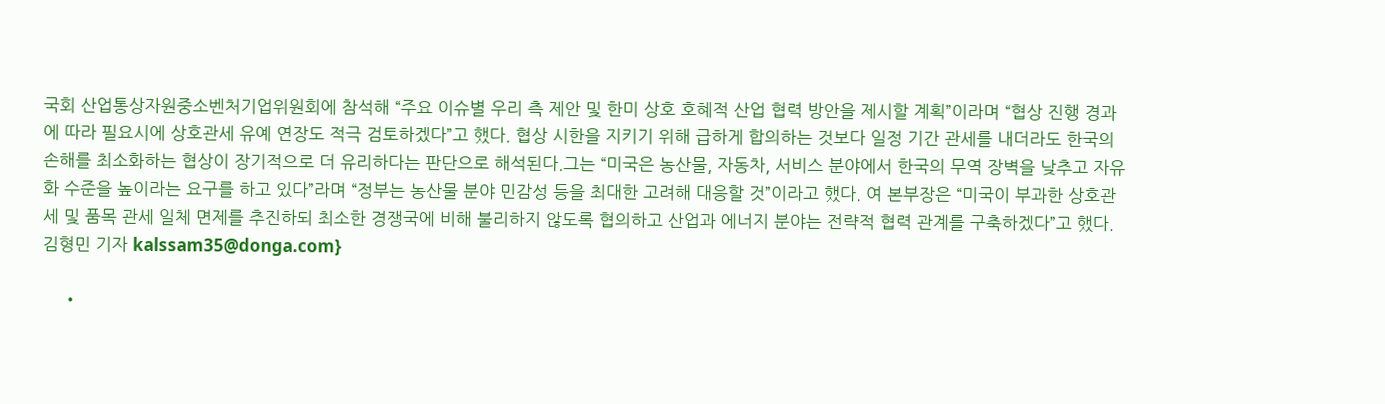국회 산업통상자원중소벤처기업위원회에 참석해 “주요 이슈별 우리 측 제안 및 한미 상호 호혜적 산업 협력 방안을 제시할 계획”이라며 “협상 진행 경과에 따라 필요시에 상호관세 유예 연장도 적극 검토하겠다”고 했다. 협상 시한을 지키기 위해 급하게 합의하는 것보다 일정 기간 관세를 내더라도 한국의 손해를 최소화하는 협상이 장기적으로 더 유리하다는 판단으로 해석된다.그는 “미국은 농산물, 자동차, 서비스 분야에서 한국의 무역 장벽을 낮추고 자유화 수준을 높이라는 요구를 하고 있다”라며 “정부는 농산물 분야 민감성 등을 최대한 고려해 대응할 것”이라고 했다. 여 본부장은 “미국이 부과한 상호관세 및 품목 관세 일체 면제를 추진하되 최소한 경쟁국에 비해 불리하지 않도록 협의하고 산업과 에너지 분야는 전략적 협력 관계를 구축하겠다”고 했다.김형민 기자 kalssam35@donga.com}

    •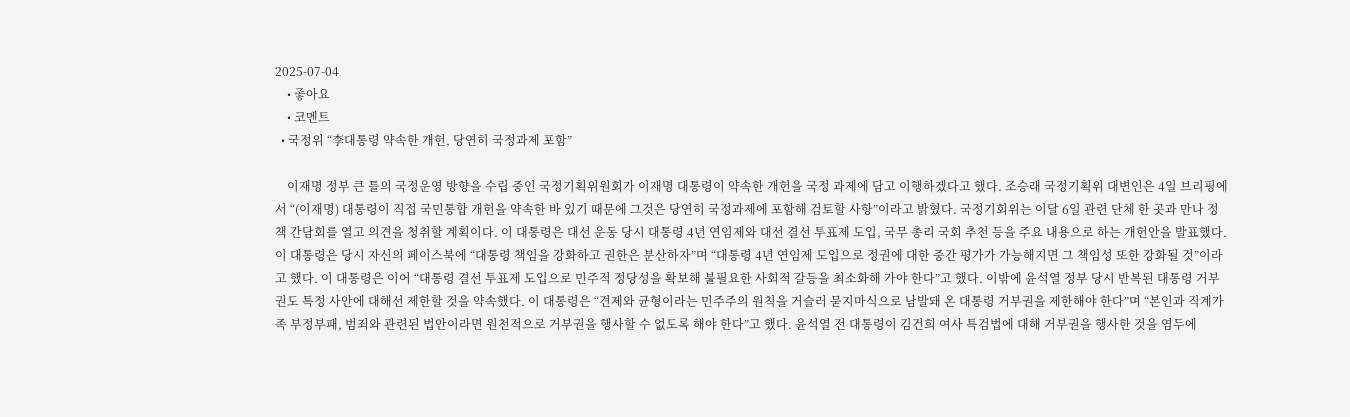2025-07-04
    • 좋아요
    • 코멘트
  • 국정위 “李대통령 약속한 개헌, 당연히 국정과제 포함”

    이재명 정부 큰 틀의 국정운영 방향을 수립 중인 국정기획위원회가 이재명 대통령이 약속한 개헌을 국정 과제에 담고 이행하겠다고 했다. 조승래 국정기획위 대변인은 4일 브리핑에서 “(이재명) 대통령이 직접 국민통합 개헌을 약속한 바 있기 때문에 그것은 당연히 국정과제에 포함해 검토할 사항”이라고 밝혔다. 국정기회위는 이달 6일 관련 단체 한 곳과 만나 정책 간담회를 열고 의견을 청취할 계획이다. 이 대통령은 대선 운동 당시 대통령 4년 연임제와 대선 결선 투표제 도입, 국무 총리 국회 추천 등을 주요 내용으로 하는 개헌안을 발표했다. 이 대통령은 당시 자신의 페이스북에 “대통령 책임을 강화하고 권한은 분산하자”며 “대통령 4년 연임제 도입으로 정권에 대한 중간 평가가 가능해지면 그 책임성 또한 강화될 것”이라고 했다. 이 대통령은 이어 “대통령 결선 투표제 도입으로 민주적 정당성을 확보해 불필요한 사회적 갈등을 최소화해 가야 한다”고 했다. 이밖에 윤석열 정부 당시 반복된 대통령 거부권도 특정 사안에 대해선 제한할 것을 약속했다. 이 대통령은 “견제와 균형이라는 민주주의 원칙을 거슬러 묻지마식으로 남발돼 온 대통령 거부권을 제한해야 한다”며 “본인과 직계가족 부정부패, 범죄와 관련된 법안이라면 원천적으로 거부권을 행사할 수 없도록 해야 한다”고 했다. 윤석열 전 대통령이 김건희 여사 특검법에 대해 거부권을 행사한 것을 염두에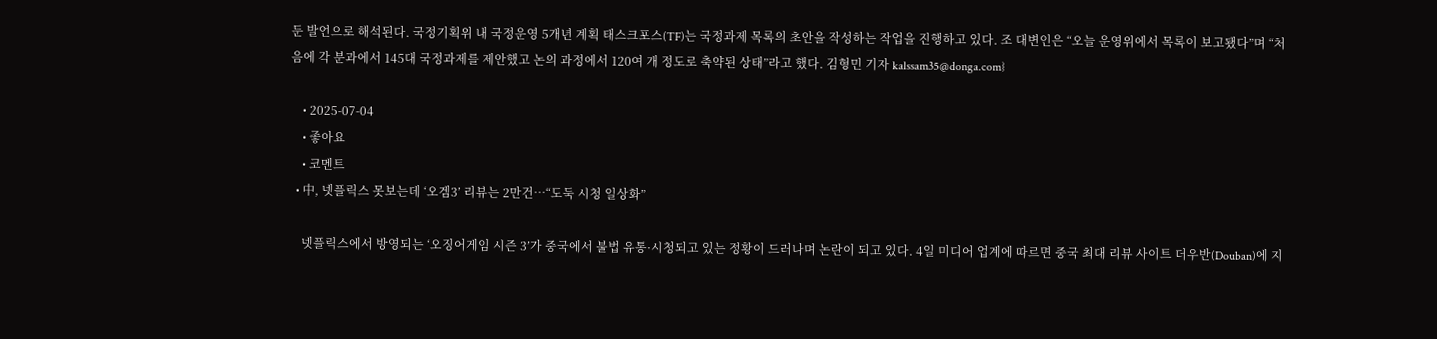둔 발언으로 해석된다. 국정기획위 내 국정운영 5개년 계획 태스크포스(TF)는 국정과제 목록의 초안을 작성하는 작업을 진행하고 있다. 조 대변인은 “오늘 운영위에서 목록이 보고됐다”며 “처음에 각 분과에서 145대 국정과제를 제안했고 논의 과정에서 120여 개 정도로 축약된 상태”라고 했다. 김형민 기자 kalssam35@donga.com}

    • 2025-07-04
    • 좋아요
    • 코멘트
  • 中, 넷플릭스 못보는데 ‘오겜3’ 리뷰는 2만건…“도둑 시청 일상화”

    넷플릭스에서 방영되는 ‘오징어게임 시즌 3’가 중국에서 불법 유통·시청되고 있는 정황이 드러나며 논란이 되고 있다. 4일 미디어 업계에 따르면 중국 최대 리뷰 사이트 더우반(Douban)에 지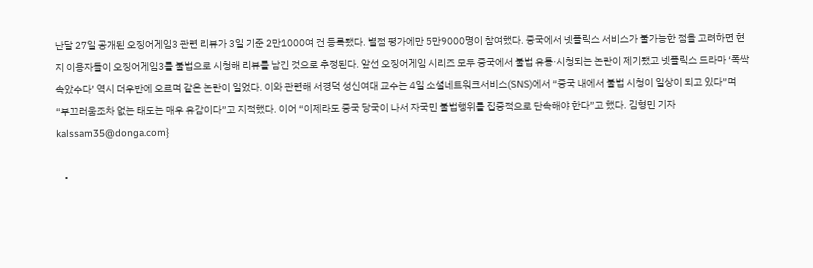난달 27일 공개된 오징어게임3 관련 리뷰가 3일 기준 2만1000여 건 등록됐다. 별점 평가에만 5만9000명이 참여했다. 중국에서 넷플릭스 서비스가 불가능한 점을 고려하면 현지 이용자들이 오징어게임3를 불법으로 시청해 리뷰를 남긴 것으로 추정된다. 앞선 오징어게임 시리즈 모두 중국에서 불법 유통·시청되는 논란이 제기됐고 넷플릭스 드라마 ‘폭싹 속았수다’ 역시 더우반에 오르며 같은 논란이 일었다. 이와 관련해 서경덕 성신여대 교수는 4일 소셜네트워크서비스(SNS)에서 “중국 내에서 불법 시청이 일상이 되고 있다”며 “부끄러움조차 없는 태도는 매우 유감이다”고 지적했다. 이어 “이제라도 중국 당국이 나서 자국민 불법행위를 집중적으로 단속해야 한다”고 했다. 김형민 기자 kalssam35@donga.com}

    •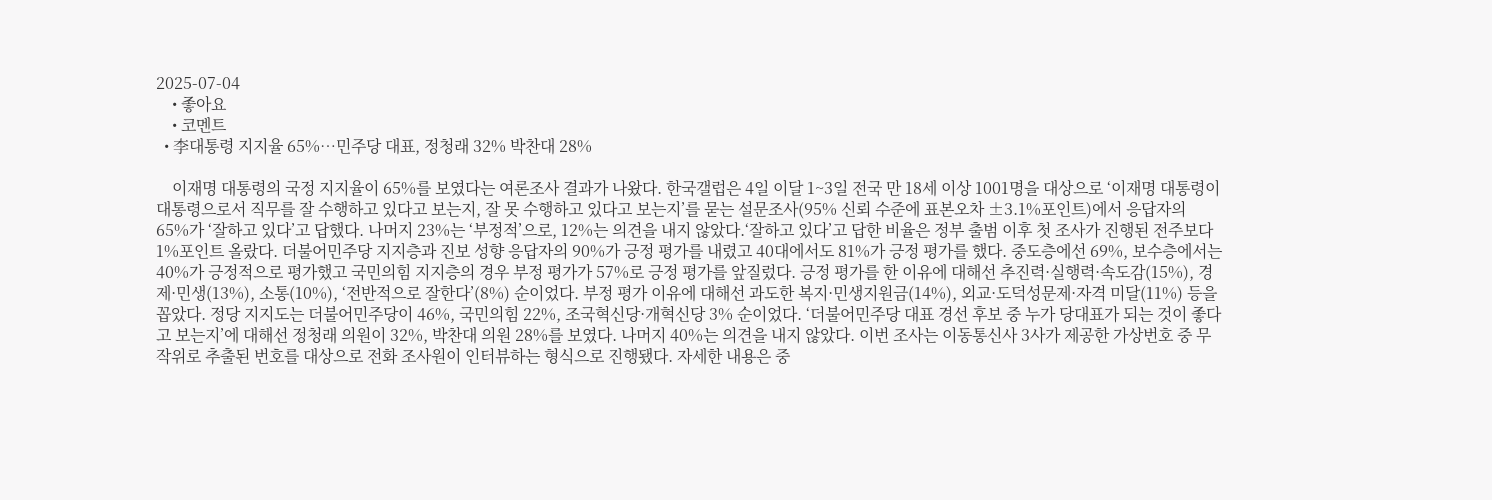2025-07-04
    • 좋아요
    • 코멘트
  • 李대통령 지지율 65%…민주당 대표, 정청래 32% 박찬대 28%

    이재명 대통령의 국정 지지율이 65%를 보였다는 여론조사 결과가 나왔다. 한국갤럽은 4일 이달 1~3일 전국 만 18세 이상 1001명을 대상으로 ‘이재명 대통령이 대통령으로서 직무를 잘 수행하고 있다고 보는지, 잘 못 수행하고 있다고 보는지’를 묻는 설문조사(95% 신뢰 수준에 표본오차 ±3.1%포인트)에서 응답자의 65%가 ‘잘하고 있다’고 답했다. 나머지 23%는 ‘부정적’으로, 12%는 의견을 내지 않았다.‘잘하고 있다’고 답한 비율은 정부 출범 이후 첫 조사가 진행된 전주보다 1%포인트 올랐다. 더불어민주당 지지층과 진보 성향 응답자의 90%가 긍정 평가를 내렸고 40대에서도 81%가 긍정 평가를 했다. 중도층에선 69%, 보수층에서는 40%가 긍정적으로 평가했고 국민의힘 지지층의 경우 부정 평가가 57%로 긍정 평가를 앞질렀다. 긍정 평가를 한 이유에 대해선 추진력·실행력·속도감(15%), 경제·민생(13%), 소통(10%), ‘전반적으로 잘한다’(8%) 순이었다. 부정 평가 이유에 대해선 과도한 복지·민생지원금(14%), 외교·도덕성문제·자격 미달(11%) 등을 꼽았다. 정당 지지도는 더불어민주당이 46%, 국민의힘 22%, 조국혁신당·개혁신당 3% 순이었다. ‘더불어민주당 대표 경선 후보 중 누가 당대표가 되는 것이 좋다고 보는지’에 대해선 정청래 의원이 32%, 박찬대 의원 28%를 보였다. 나머지 40%는 의견을 내지 않았다. 이번 조사는 이동통신사 3사가 제공한 가상번호 중 무작위로 추출된 번호를 대상으로 전화 조사원이 인터뷰하는 형식으로 진행됐다. 자세한 내용은 중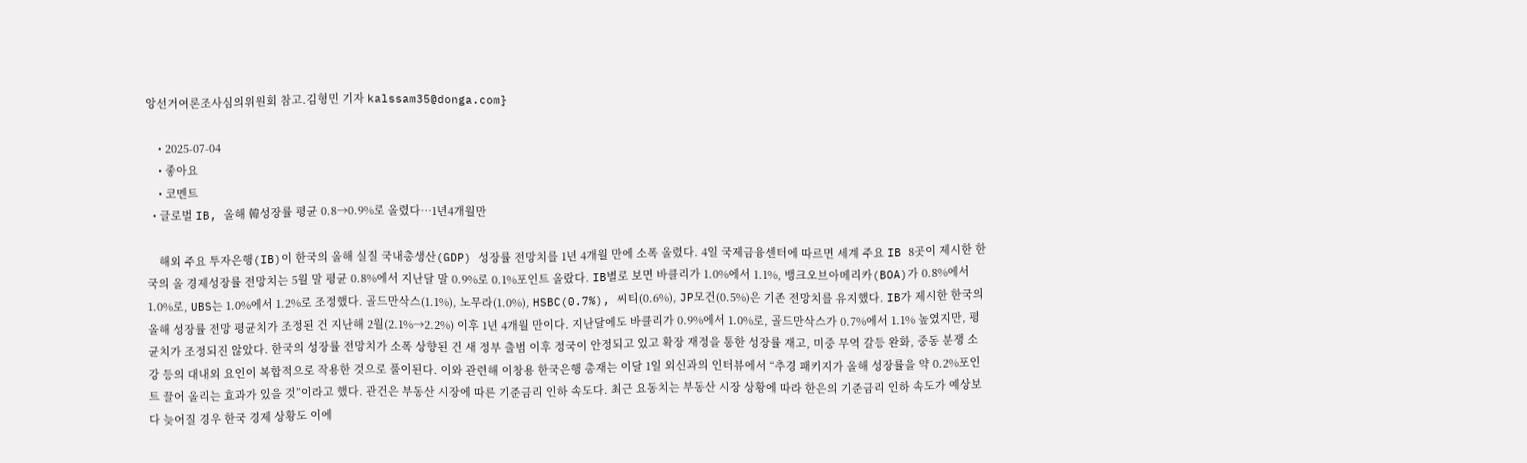앙선거여론조사심의위원회 참고.김형민 기자 kalssam35@donga.com}

    • 2025-07-04
    • 좋아요
    • 코멘트
  • 글로벌 IB, 올해 韓성장률 평균 0.8→0.9%로 올렸다…1년4개월만

    해외 주요 투자은행(IB)이 한국의 올해 실질 국내총생산(GDP) 성장률 전망치를 1년 4개월 만에 소폭 올렸다. 4일 국제금융센터에 따르면 세계 주요 IB 8곳이 제시한 한국의 올 경제성장률 전망치는 5월 말 평균 0.8%에서 지난달 말 0.9%로 0.1%포인트 올랐다. IB별로 보면 바클리가 1.0%에서 1.1%, 뱅크오브아메리카(BOA)가 0.8%에서 1.0%로, UBS는 1.0%에서 1.2%로 조정했다. 골드만삭스(1.1%), 노무라(1.0%), HSBC(0.7%), 씨티(0.6%), JP모건(0.5%)은 기존 전망치를 유지했다. IB가 제시한 한국의 올해 성장률 전망 평균치가 조정된 건 지난해 2월(2.1%→2.2%) 이후 1년 4개월 만이다. 지난달에도 바클리가 0.9%에서 1.0%로, 골드만삭스가 0.7%에서 1.1% 높였지만, 평균치가 조정되진 않았다. 한국의 성장률 전망치가 소폭 상향된 건 새 정부 출범 이후 정국이 안정되고 있고 확장 재정을 통한 성장률 재고, 미중 무역 갈등 완화, 중동 분쟁 소강 등의 대내외 요인이 복합적으로 작용한 것으로 풀이된다. 이와 관련해 이창용 한국은행 총재는 이달 1일 외신과의 인터뷰에서 “추경 패키지가 올해 성장률을 약 0.2%포인트 끌어 올리는 효과가 있을 것”이라고 했다. 관건은 부동산 시장에 따른 기준금리 인하 속도다. 최근 요동치는 부동산 시장 상황에 따라 한은의 기준금리 인하 속도가 예상보다 늦어질 경우 한국 경제 상황도 이에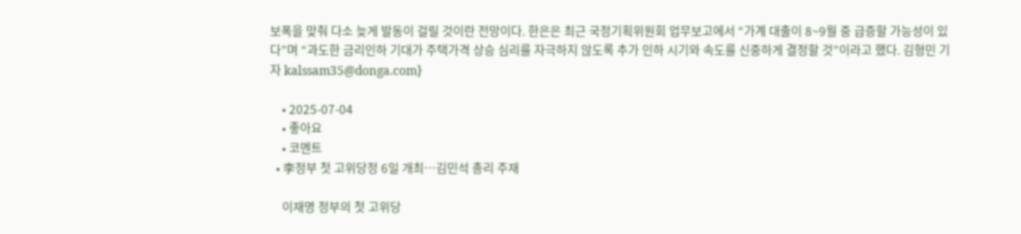보폭을 맞춰 다소 늦게 발동이 걸릴 것이란 전망이다. 한은은 최근 국정기획위원회 업무보고에서 “가계 대출이 8~9월 중 급증할 가능성이 있다”며 “과도한 금리인하 기대가 주택가격 상승 심리를 자극하지 않도록 추가 인하 시기와 속도를 신중하게 결정할 것”이라고 했다. 김형민 기자 kalssam35@donga.com}

    • 2025-07-04
    • 좋아요
    • 코멘트
  • 李정부 첫 고위당정 6일 개최…김민석 총리 주재

    이재명 정부의 첫 고위당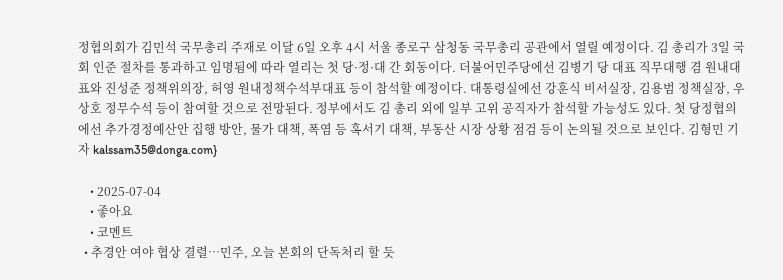정협의회가 김민석 국무총리 주재로 이달 6일 오후 4시 서울 종로구 삼청동 국무총리 공관에서 열릴 예정이다. 김 총리가 3일 국회 인준 절차를 통과하고 임명됨에 따라 열리는 첫 당·정·대 간 회동이다. 더불어민주당에선 김병기 당 대표 직무대행 겸 원내대표와 진성준 정책위의장, 허영 원내정책수석부대표 등이 참석할 예정이다. 대통령실에선 강훈식 비서실장, 김용범 정책실장, 우상호 정무수석 등이 참여할 것으로 전망된다. 정부에서도 김 총리 외에 일부 고위 공직자가 참석할 가능성도 있다. 첫 당정협의에선 추가경정예산안 집행 방안, 물가 대책, 폭염 등 혹서기 대책, 부동산 시장 상황 점검 등이 논의될 것으로 보인다. 김형민 기자 kalssam35@donga.com}

    • 2025-07-04
    • 좋아요
    • 코멘트
  • 추경안 여야 협상 결렬…민주, 오늘 본회의 단독처리 할 듯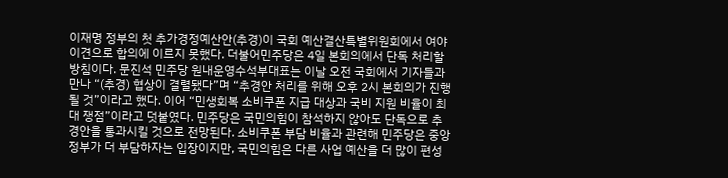이재명 정부의 첫 추가경정예산안(추경)이 국회 예산결산특별위원회에서 여야 이견으로 합의에 이르지 못했다. 더불어민주당은 4일 본회의에서 단독 처리할 방침이다. 문진석 민주당 원내운영수석부대표는 이날 오전 국회에서 기자들과 만나 “(추경) 협상이 결렬됐다”며 “추경안 처리를 위해 오후 2시 본회의가 진행될 것”이라고 했다. 이어 “민생회복 소비쿠폰 지급 대상과 국비 지원 비율이 최대 쟁점”이라고 덧붙였다. 민주당은 국민의힘이 참석하지 않아도 단독으로 추경안을 통과시킬 것으로 전망된다. 소비쿠폰 부담 비율과 관련해 민주당은 중앙정부가 더 부담하자는 입장이지만, 국민의힘은 다른 사업 예산을 더 많이 편성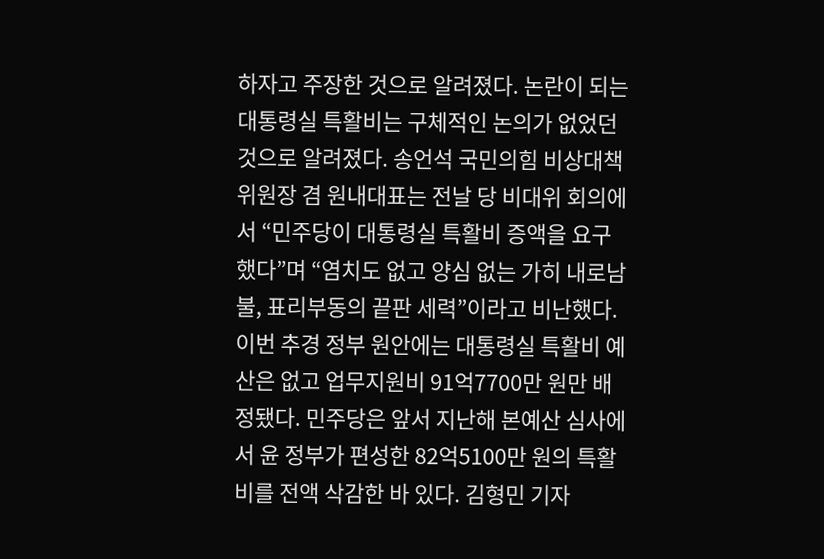하자고 주장한 것으로 알려졌다. 논란이 되는 대통령실 특활비는 구체적인 논의가 없었던 것으로 알려졌다. 송언석 국민의힘 비상대책위원장 겸 원내대표는 전날 당 비대위 회의에서 “민주당이 대통령실 특활비 증액을 요구했다”며 “염치도 없고 양심 없는 가히 내로남불, 표리부동의 끝판 세력”이라고 비난했다. 이번 추경 정부 원안에는 대통령실 특활비 예산은 없고 업무지원비 91억7700만 원만 배정됐다. 민주당은 앞서 지난해 본예산 심사에서 윤 정부가 편성한 82억5100만 원의 특활비를 전액 삭감한 바 있다. 김형민 기자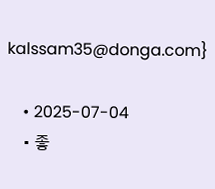kalssam35@donga.com}

    • 2025-07-04
    • 좋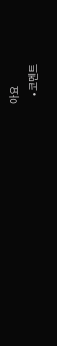아요
    • 코멘트